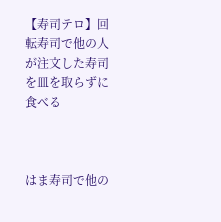【寿司テロ】回転寿司で他の人が注文した寿司を皿を取らずに食べる



はま寿司で他の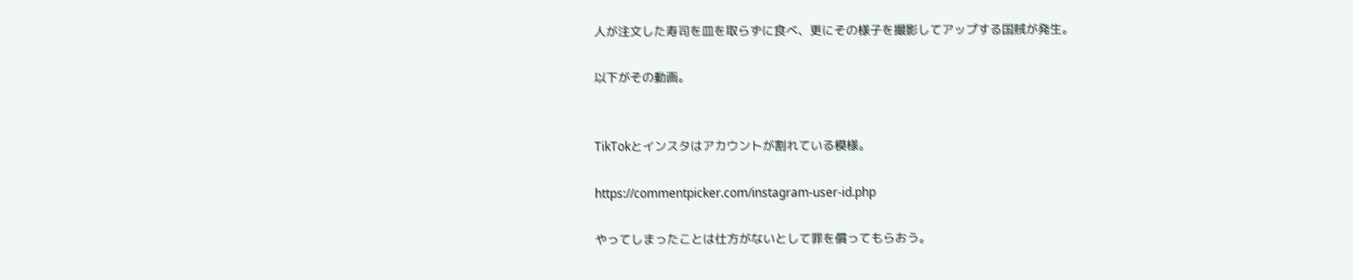人が注文した寿司を皿を取らずに食べ、更にその様子を撮影してアップする国賊が発生。

以下がその動画。


TikTokとインスタはアカウントが割れている模様。

https://commentpicker.com/instagram-user-id.php

やってしまったことは仕方がないとして罪を償ってもらおう。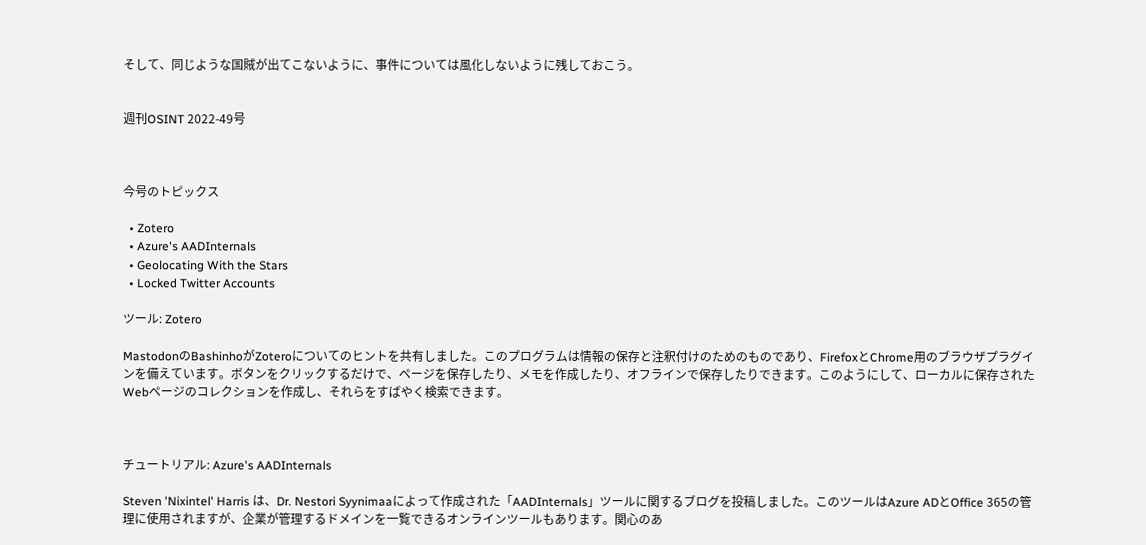そして、同じような国賊が出てこないように、事件については風化しないように残しておこう。


週刊OSINT 2022-49号



今号のトピックス

  • Zotero
  • Azure's AADInternals
  • Geolocating With the Stars
  • Locked Twitter Accounts

ツール: Zotero

MastodonのBashinhoがZoteroについてのヒントを共有しました。このプログラムは情報の保存と注釈付けのためのものであり、FirefoxとChrome用のブラウザプラグインを備えています。ボタンをクリックするだけで、ページを保存したり、メモを作成したり、オフラインで保存したりできます。このようにして、ローカルに保存されたWebページのコレクションを作成し、それらをすばやく検索できます。



チュートリアル: Azure's AADInternals

Steven 'Nixintel' Harris は、Dr. Nestori Syynimaaによって作成された「AADInternals」ツールに関するブログを投稿しました。このツールはAzure ADとOffice 365の管理に使用されますが、企業が管理するドメインを一覧できるオンラインツールもあります。関心のあ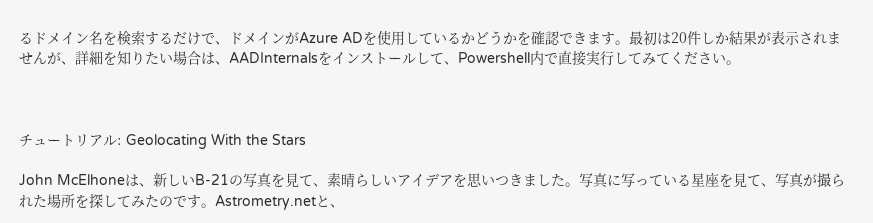るドメイン名を検索するだけで、ドメインがAzure ADを使用しているかどうかを確認できます。最初は20件しか結果が表示されませんが、詳細を知りたい場合は、AADInternalsをインストールして、Powershell内で直接実行してみてください。



チュートリアル: Geolocating With the Stars

John McElhoneは、新しいB-21の写真を見て、素晴らしいアイデアを思いつきました。写真に写っている星座を見て、写真が撮られた場所を探してみたのです。Astrometry.netと、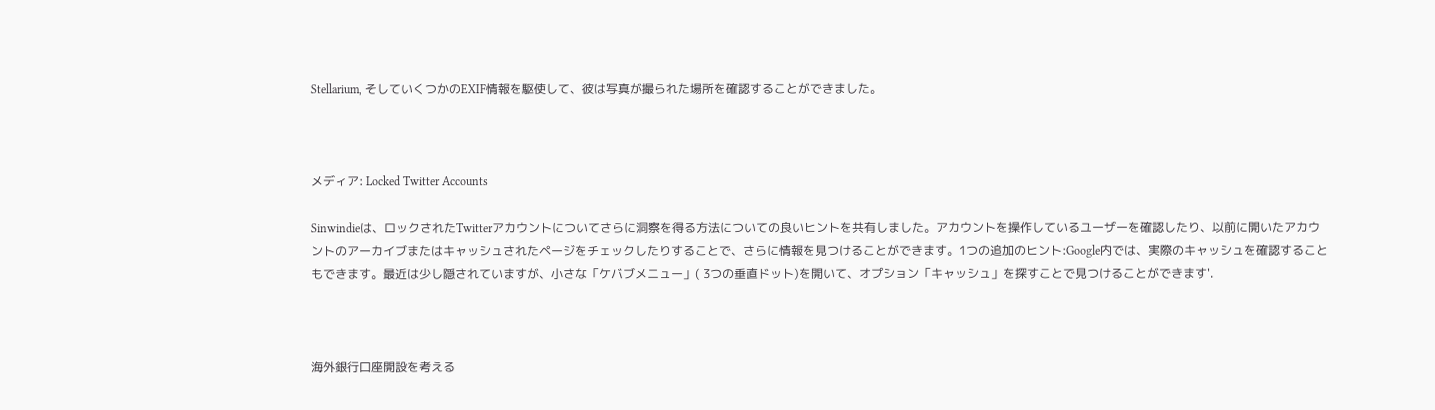Stellarium, そしていくつかのEXIF情報を駆使して、彼は写真が撮られた場所を確認することができました。



メディア: Locked Twitter Accounts

Sinwindieは、ロックされたTwitterアカウントについてさらに洞察を得る方法についての良いヒントを共有しました。アカウントを操作しているユーザーを確認したり、以前に開いたアカウントのアーカイブまたはキャッシュされたページをチェックしたりすることで、さらに情報を見つけることができます。1つの追加のヒント:Google内では、実際のキャッシュを確認することもできます。最近は少し隠されていますが、小さな「ケバブメニュー」( 3つの垂直ドット)を開いて、オプション「キャッシュ」を探すことで見つけることができます'.



海外銀行口座開設を考える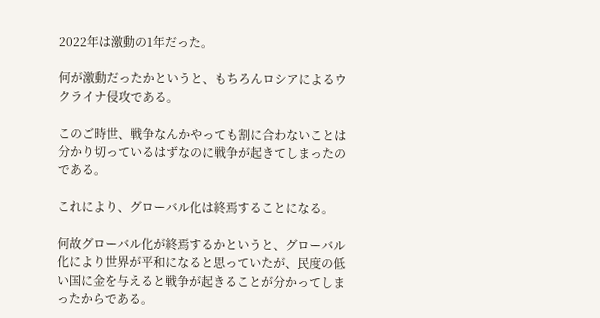2022年は激動の1年だった。

何が激動だったかというと、もちろんロシアによるウクライナ侵攻である。

このご時世、戦争なんかやっても割に合わないことは分かり切っているはずなのに戦争が起きてしまったのである。

これにより、グローバル化は終焉することになる。

何故グローバル化が終焉するかというと、グローバル化により世界が平和になると思っていたが、民度の低い国に金を与えると戦争が起きることが分かってしまったからである。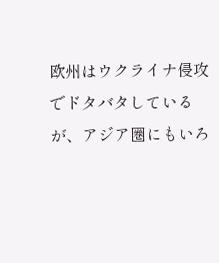欧州はウクライナ侵攻でドタバタしているが、アジア圏にもいろ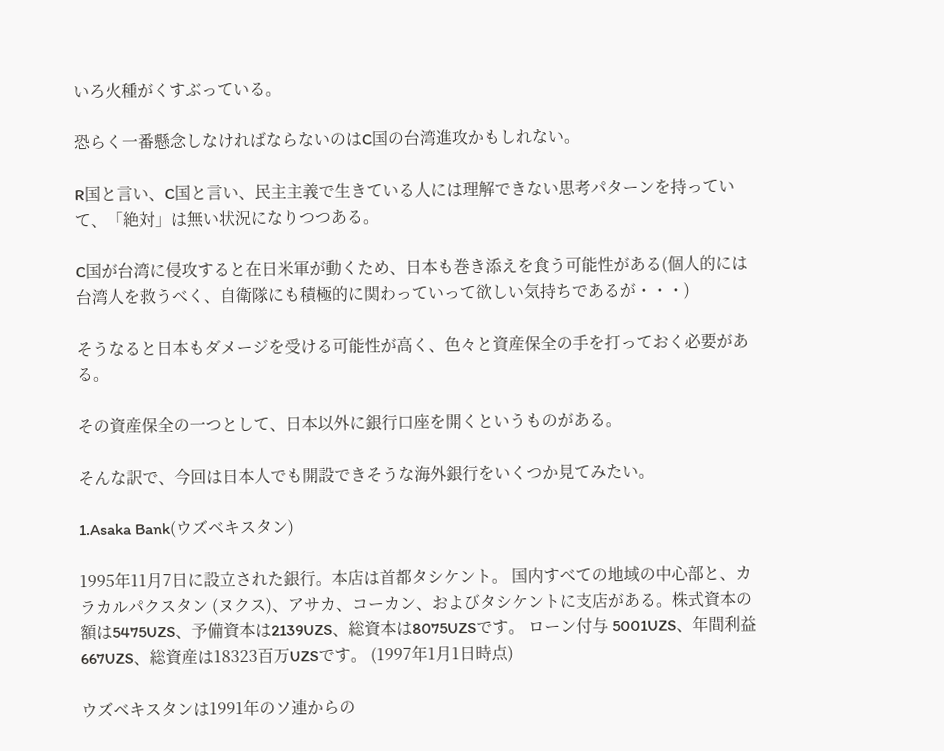いろ火種がくすぶっている。

恐らく一番懸念しなければならないのはC国の台湾進攻かもしれない。

R国と言い、C国と言い、民主主義で生きている人には理解できない思考パターンを持っていて、「絶対」は無い状況になりつつある。

C国が台湾に侵攻すると在日米軍が動くため、日本も巻き添えを食う可能性がある(個人的には台湾人を救うべく、自衛隊にも積極的に関わっていって欲しい気持ちであるが・・・)

そうなると日本もダメージを受ける可能性が高く、色々と資産保全の手を打っておく必要がある。

その資産保全の一つとして、日本以外に銀行口座を開くというものがある。

そんな訳で、今回は日本人でも開設できそうな海外銀行をいくつか見てみたい。

1.Asaka Bank(ウズベキスタン)

1995年11月7日に設立された銀行。本店は首都タシケント。 国内すべての地域の中心部と、カラカルパクスタン (ヌクス)、アサカ、コーカン、およびタシケントに支店がある。株式資本の額は5475UZS、予備資本は2139UZS、総資本は8075UZSです。 ローン付与 5001UZS、年間利益667UZS、総資産は18323百万UZSです。 (1997年1月1日時点)

ウズベキスタンは1991年のソ連からの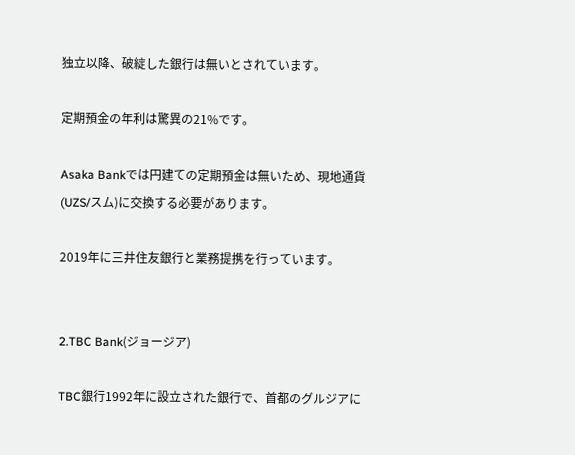独立以降、破綻した銀行は無いとされています。

定期預金の年利は驚異の21%です。

Asaka Bankでは円建ての定期預金は無いため、現地通貨(UZS/スム)に交換する必要があります。

2019年に三井住友銀行と業務提携を行っています。


2.TBC Bank(ジョージア)

TBC銀行1992年に設立された銀行で、首都のグルジアに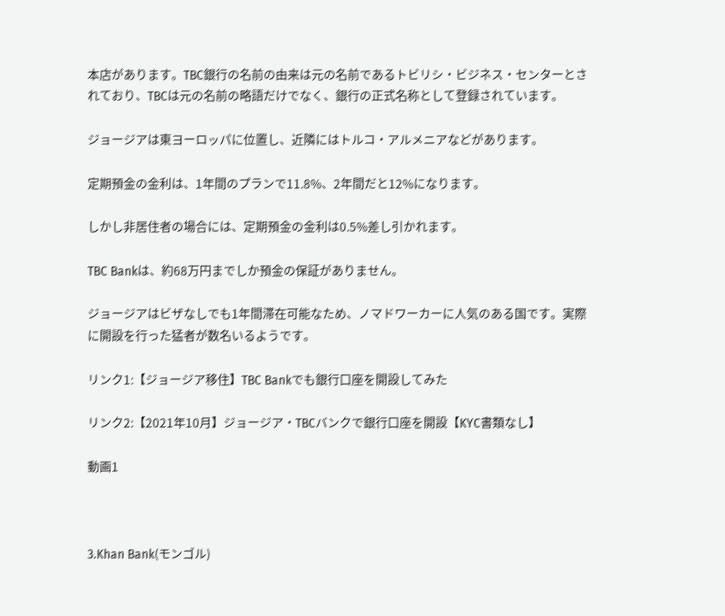本店があります。TBC銀行の名前の由来は元の名前であるトビリシ・ビジネス・センターとされており、TBCは元の名前の略語だけでなく、銀行の正式名称として登録されています。

ジョージアは東ヨーロッパに位置し、近隣にはトルコ・アルメニアなどがあります。

定期預金の金利は、1年間のプランで11.8%、2年間だと12%になります。

しかし非居住者の場合には、定期預金の金利は0.5%差し引かれます。

TBC Bankは、約68万円までしか預金の保証がありません。

ジョージアはビザなしでも1年間滞在可能なため、ノマドワーカーに人気のある国です。実際に開設を行った猛者が数名いるようです。

リンク1:【ジョージア移住】TBC Bankでも銀行口座を開設してみた

リンク2:【2021年10月】ジョージア・TBCバンクで銀行口座を開設【KYC書類なし】

動画1



3.Khan Bank(モンゴル)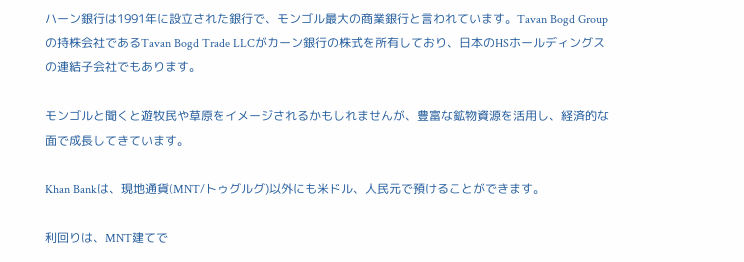ハーン銀行は1991年に設立された銀行で、モンゴル最大の商業銀行と言われています。Tavan Bogd Groupの持株会社であるTavan Bogd Trade LLCがカーン銀行の株式を所有しており、日本のHSホールディングスの連結子会社でもあります。

モンゴルと聞くと遊牧民や草原をイメージされるかもしれませんが、豊富な鉱物資源を活用し、経済的な面で成長してきています。

Khan Bankは、現地通貨(MNT/トゥグルグ)以外にも米ドル、人民元で預けることができます。

利回りは、MNT建てで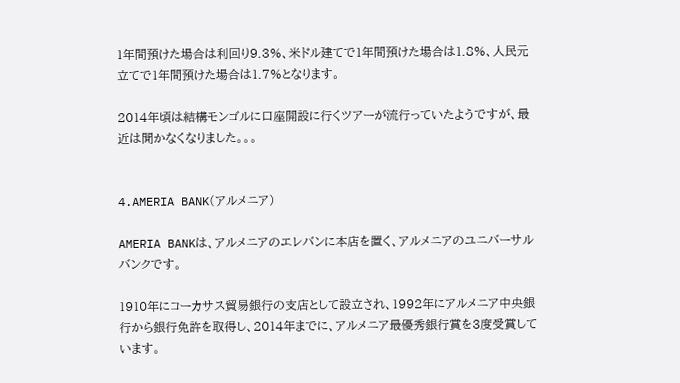1年間預けた場合は利回り9.3%、米ドル建てで1年間預けた場合は1.8%、人民元立てで1年間預けた場合は1.7%となります。

2014年頃は結構モンゴルに口座開設に行くツアーが流行っていたようですが、最近は聞かなくなりました。。。


4.AMERIA BANK(アルメニア)

AMERIA BANKは、アルメニアのエレバンに本店を置く、アルメニアのユニバーサルバンクです。

1910年にコーカサス貿易銀行の支店として設立され、1992年にアルメニア中央銀行から銀行免許を取得し、2014年までに、アルメニア最優秀銀行賞を3度受賞しています。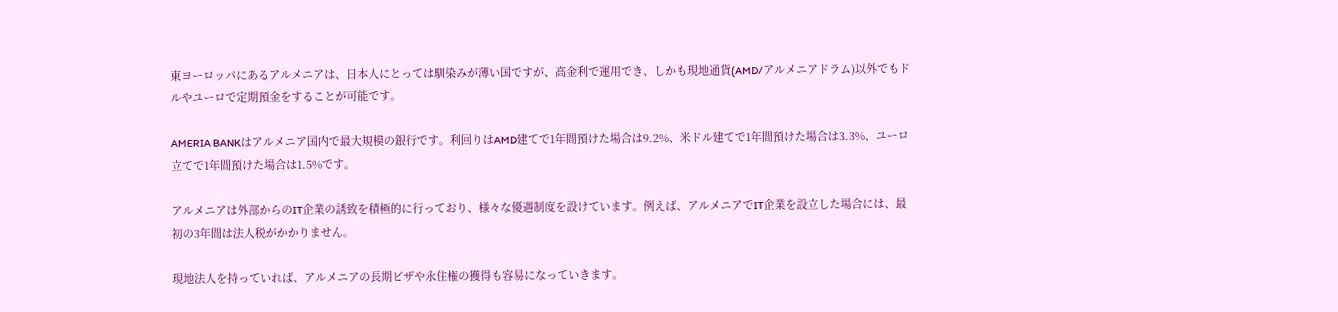東ヨーロッパにあるアルメニアは、日本人にとっては馴染みが薄い国ですが、高金利で運用でき、しかも現地通貨(AMD/アルメニアドラム)以外でもドルやユーロで定期預金をすることが可能です。

AMERIA BANKはアルメニア国内で最大規模の銀行です。利回りはAMD建てで1年間預けた場合は9.2%、米ドル建てで1年間預けた場合は3.3%、ユーロ立てで1年間預けた場合は1.5%です。

アルメニアは外部からのIT企業の誘致を積極的に行っており、様々な優遇制度を設けています。例えば、アルメニアでIT企業を設立した場合には、最初の3年間は法人税がかかりません。

現地法人を持っていれば、アルメニアの長期ビザや永住権の獲得も容易になっていきます。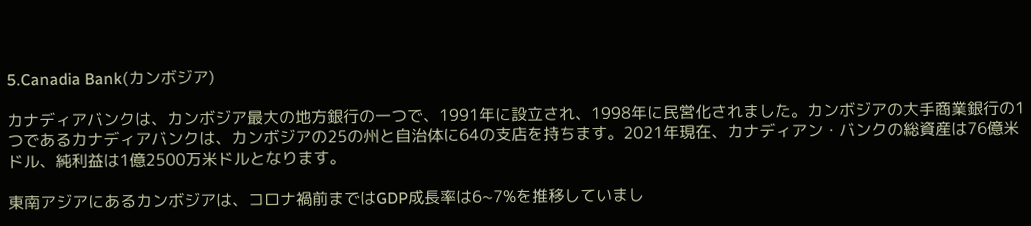5.Canadia Bank(カンボジア)

カナディアバンクは、カンボジア最大の地方銀行の一つで、1991年に設立され、1998年に民営化されました。カンボジアの大手商業銀行の1つであるカナディアバンクは、カンボジアの25の州と自治体に64の支店を持ちます。2021年現在、カナディアン・バンクの総資産は76億米ドル、純利益は1億2500万米ドルとなります。

東南アジアにあるカンボジアは、コロナ禍前まではGDP成長率は6~7%を推移していまし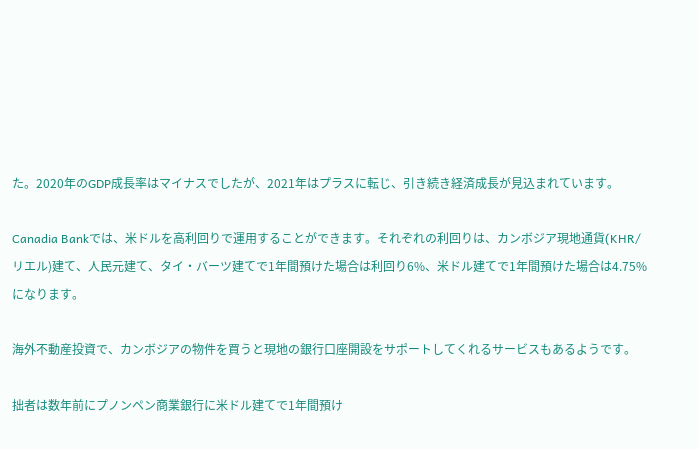た。2020年のGDP成長率はマイナスでしたが、2021年はプラスに転じ、引き続き経済成長が見込まれています。

Canadia Bankでは、米ドルを高利回りで運用することができます。それぞれの利回りは、カンボジア現地通貨(KHR/リエル)建て、人民元建て、タイ・バーツ建てで1年間預けた場合は利回り6%、米ドル建てで1年間預けた場合は4.75%になります。

海外不動産投資で、カンボジアの物件を買うと現地の銀行口座開設をサポートしてくれるサービスもあるようです。

拙者は数年前にプノンペン商業銀行に米ドル建てで1年間預け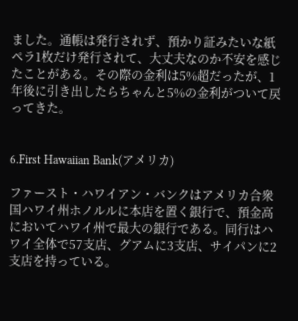ました。通帳は発行されず、預かり証みたいな紙ペラ1枚だけ発行されて、大丈夫なのか不安を感じたことがある。その際の金利は5%超だったが、1年後に引き出したらちゃんと5%の金利がついて戻ってきた。


6.First Hawaiian Bank(アメリカ)

ファースト・ハワイアン・バンクはアメリカ合衆国ハワイ州ホノルルに本店を置く銀行で、預金高においてハワイ州で最大の銀行である。同行はハワイ全体で57支店、グアムに3支店、サイパンに2支店を持っている。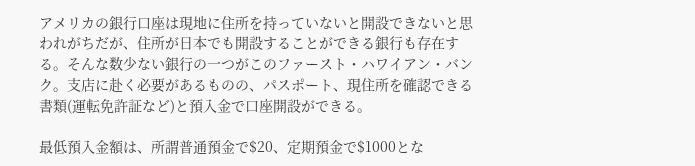アメリカの銀行口座は現地に住所を持っていないと開設できないと思われがちだが、住所が日本でも開設することができる銀行も存在する。そんな数少ない銀行の一つがこのファースト・ハワイアン・バンク。支店に赴く必要があるものの、パスポート、現住所を確認できる書類(運転免許証など)と預入金で口座開設ができる。

最低預入金額は、所謂普通預金で$20、定期預金で$1000とな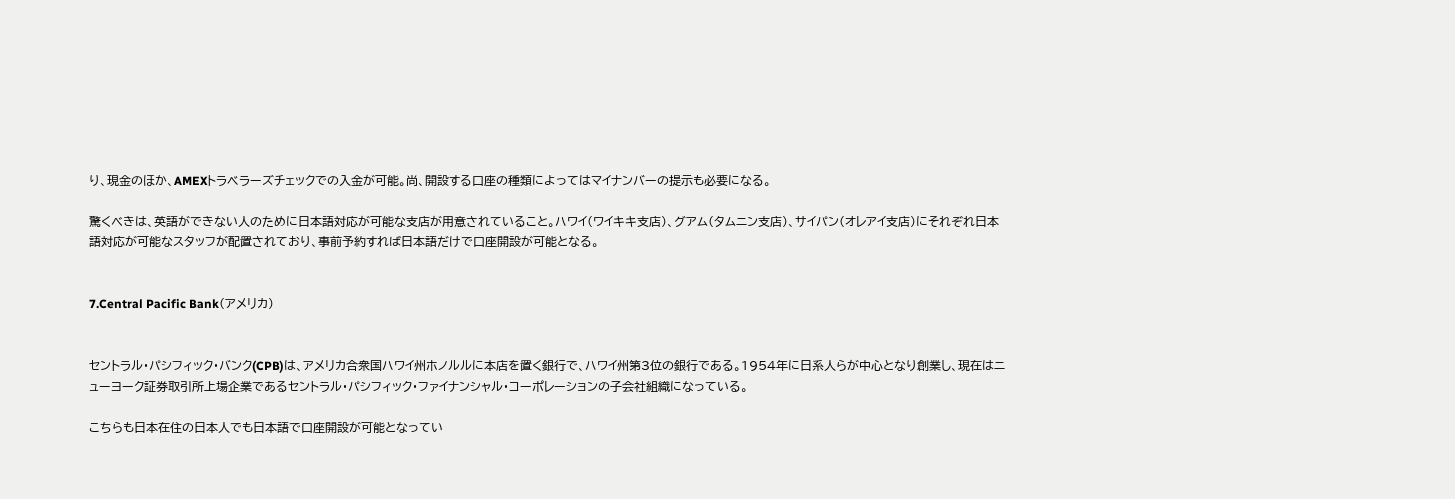り、現金のほか、AMEXトラベラーズチェックでの入金が可能。尚、開設する口座の種類によってはマイナンバーの提示も必要になる。

驚くべきは、英語ができない人のために日本語対応が可能な支店が用意されていること。ハワイ(ワイキキ支店)、グアム(タムニン支店)、サイパン(オレアイ支店)にそれぞれ日本語対応が可能なスタッフが配置されており、事前予約すれば日本語だけで口座開設が可能となる。


7.Central Pacific Bank(アメリカ)


セントラル・パシフィック・バンク(CPB)は、アメリカ合衆国ハワイ州ホノルルに本店を置く銀行で、ハワイ州第3位の銀行である。1954年に日系人らが中心となり創業し、現在はニューヨーク証券取引所上場企業であるセントラル・パシフィック・ファイナンシャル・コーポレーションの子会社組織になっている。

こちらも日本在住の日本人でも日本語で口座開設が可能となってい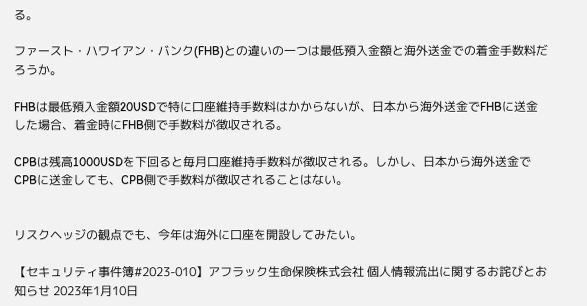る。

ファースト・ハワイアン・バンク(FHB)との違いの一つは最低預入金額と海外送金での着金手数料だろうか。

FHBは最低預入金額20USDで特に口座維持手数料はかからないが、日本から海外送金でFHBに送金した場合、着金時にFHB側で手数料が徴収される。

CPBは残高1000USDを下回ると毎月口座維持手数料が徴収される。しかし、日本から海外送金でCPBに送金しても、CPB側で手数料が徴収されることはない。


リスクヘッジの観点でも、今年は海外に口座を開設してみたい。

【セキュリティ事件簿#2023-010】アフラック生命保険株式会社 個人情報流出に関するお詫びとお知らせ 2023年1月10日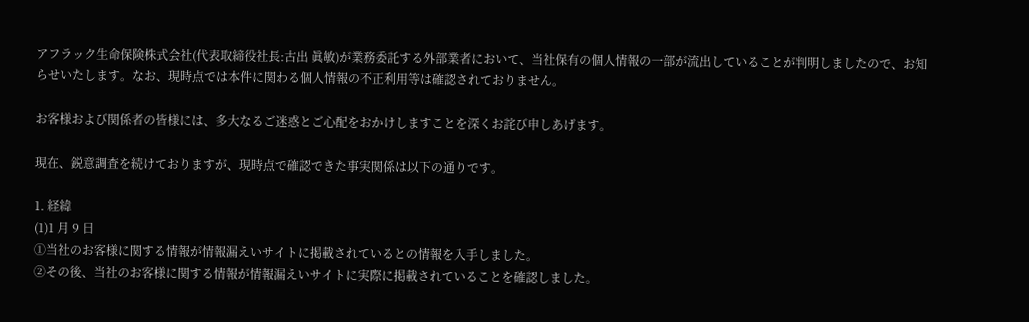アフラック生命保険株式会社(代表取締役社長:古出 眞敏)が業務委託する外部業者において、当社保有の個人情報の一部が流出していることが判明しましたので、お知らせいたします。なお、現時点では本件に関わる個人情報の不正利用等は確認されておりません。

お客様および関係者の皆様には、多大なるご迷惑とご心配をおかけしますことを深くお詫び申しあげます。

現在、鋭意調査を続けておりますが、現時点で確認できた事実関係は以下の通りです。

1. 経緯
(1)1 月 9 日
①当社のお客様に関する情報が情報漏えいサイトに掲載されているとの情報を入手しました。
②その後、当社のお客様に関する情報が情報漏えいサイトに実際に掲載されていることを確認しました。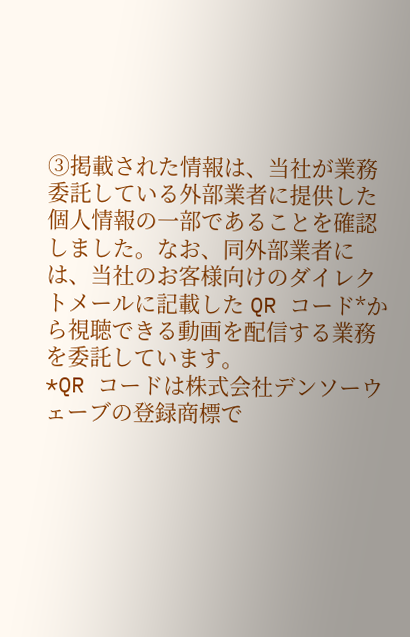③掲載された情報は、当社が業務委託している外部業者に提供した個人情報の一部であることを確認しました。なお、同外部業者には、当社のお客様向けのダイレクトメールに記載した QR コード*から視聴できる動画を配信する業務を委託しています。
*QR コードは株式会社デンソーウェーブの登録商標で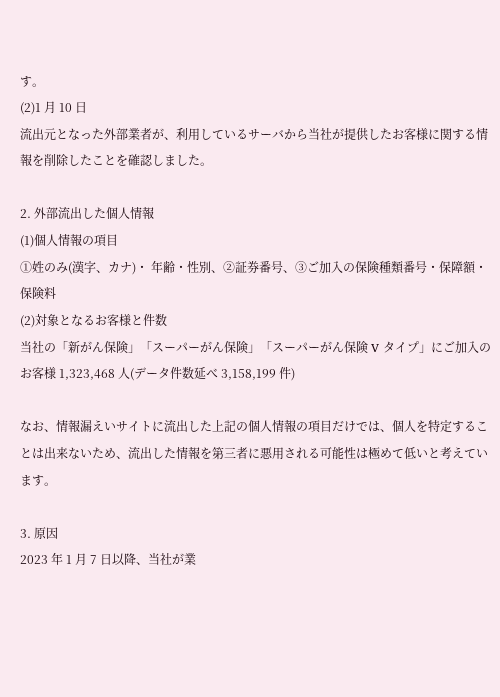す。
(2)1 月 10 日
流出元となった外部業者が、利用しているサーバから当社が提供したお客様に関する情報を削除したことを確認しました。

2. 外部流出した個人情報
(1)個人情報の項目
①姓のみ(漢字、カナ)・ 年齢・性別、②証券番号、③ご加入の保険種類番号・保障額・保険料
(2)対象となるお客様と件数
当社の「新がん保険」「スーパーがん保険」「スーパーがん保険 V タイプ」にご加入のお客様 1,323,468 人(データ件数延べ 3,158,199 件)

なお、情報漏えいサイトに流出した上記の個人情報の項目だけでは、個人を特定することは出来ないため、流出した情報を第三者に悪用される可能性は極めて低いと考えています。

3. 原因
2023 年 1 月 7 日以降、当社が業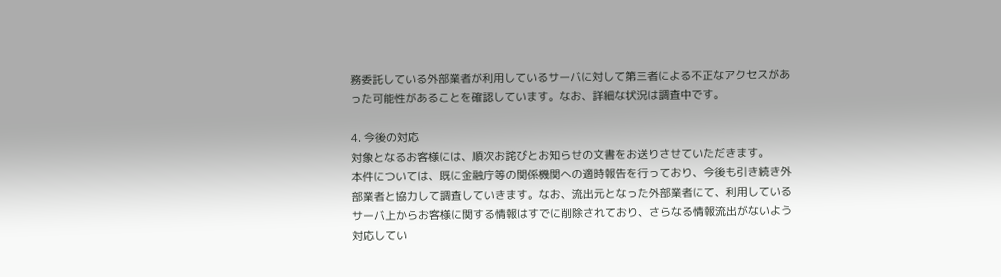務委託している外部業者が利用しているサーバに対して第三者による不正なアクセスがあった可能性があることを確認しています。なお、詳細な状況は調査中です。

4. 今後の対応
対象となるお客様には、順次お詫びとお知らせの文書をお送りさせていただきます。
本件については、既に金融庁等の関係機関への適時報告を行っており、今後も引き続き外部業者と協力して調査していきます。なお、流出元となった外部業者にて、利用しているサーバ上からお客様に関する情報はすでに削除されており、さらなる情報流出がないよう対応してい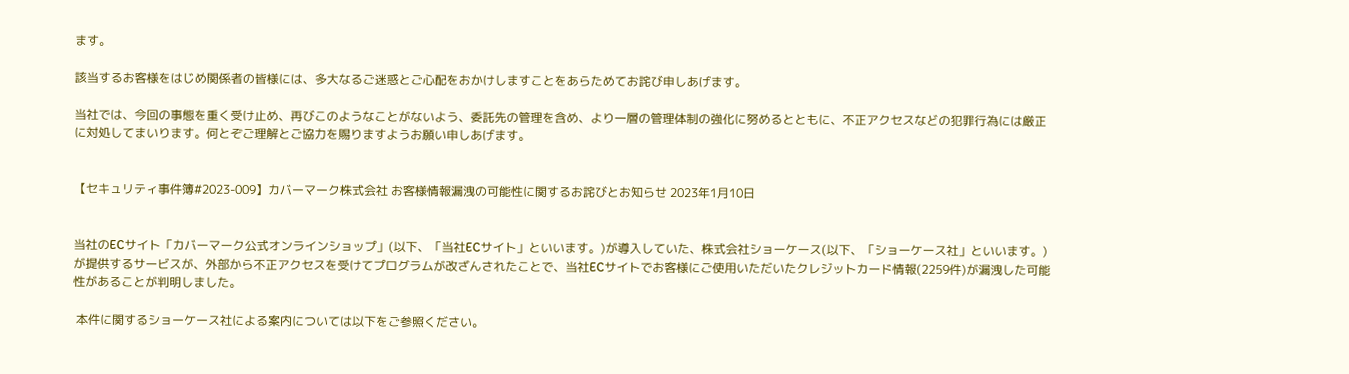ます。

該当するお客様をはじめ関係者の皆様には、多大なるご迷惑とご心配をおかけしますことをあらためてお詫び申しあげます。

当社では、今回の事態を重く受け止め、再びこのようなことがないよう、委託先の管理を含め、より一層の管理体制の強化に努めるとともに、不正アクセスなどの犯罪行為には厳正に対処してまいります。何とぞご理解とご協力を賜りますようお願い申しあげます。


【セキュリティ事件簿#2023-009】カバーマーク株式会社 お客様情報漏洩の可能性に関するお詫びとお知らせ 2023年1月10日


当社のECサイト「カバーマーク公式オンラインショップ」(以下、「当社ECサイト」といいます。)が導入していた、株式会社ショーケース(以下、「ショーケース社」といいます。)が提供するサービスが、外部から不正アクセスを受けてプログラムが改ざんされたことで、当社ECサイトでお客様にご使用いただいたクレジットカード情報(2259件)が漏洩した可能性があることが判明しました。

 本件に関するショーケース社による案内については以下をご参照ください。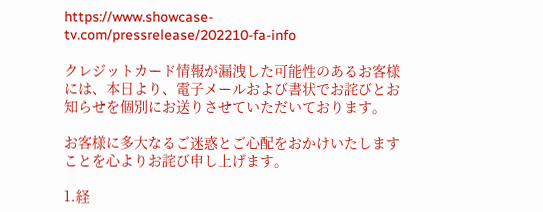https://www.showcase-tv.com/pressrelease/202210-fa-info

クレジットカード情報が漏洩した可能性のあるお客様には、本日より、電子メールおよび書状でお詫びとお知らせを個別にお送りさせていただいております。

お客様に多大なるご迷惑とご心配をおかけいたしますことを心よりお詫び申し上げます。

1.経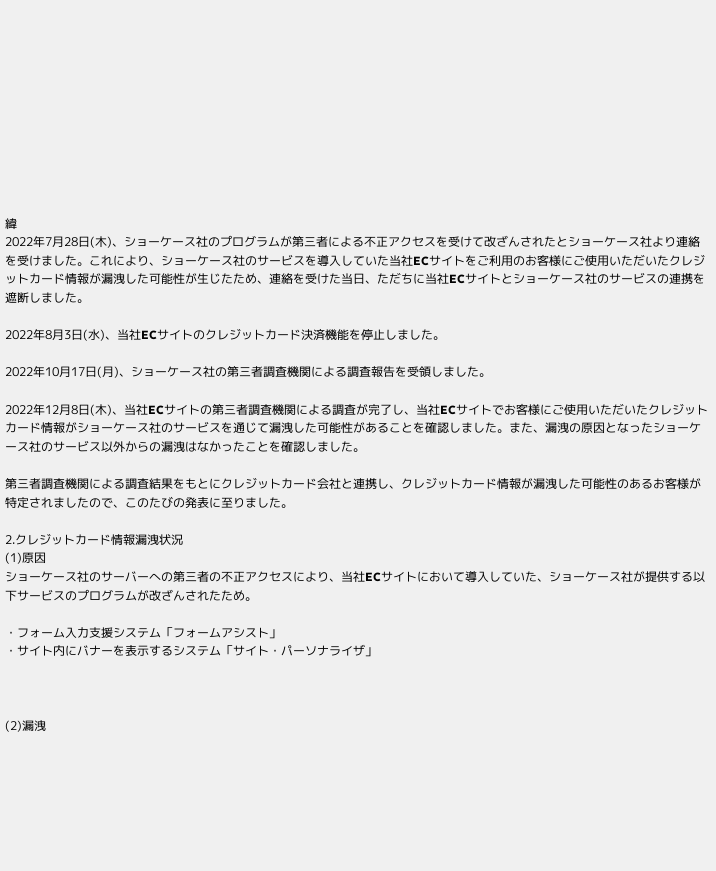緯
2022年7月28日(木)、ショーケース社のプログラムが第三者による不正アクセスを受けて改ざんされたとショーケース社より連絡を受けました。これにより、ショーケース社のサービスを導入していた当社ECサイトをご利用のお客様にご使用いただいたクレジットカード情報が漏洩した可能性が生じたため、連絡を受けた当日、ただちに当社ECサイトとショーケース社のサービスの連携を遮断しました。

2022年8月3日(水)、当社ECサイトのクレジットカード決済機能を停止しました。

2022年10月17日(月)、ショーケース社の第三者調査機関による調査報告を受領しました。

2022年12月8日(木)、当社ECサイトの第三者調査機関による調査が完了し、当社ECサイトでお客様にご使用いただいたクレジットカード情報がショーケース社のサービスを通じて漏洩した可能性があることを確認しました。また、漏洩の原因となったショーケース社のサービス以外からの漏洩はなかったことを確認しました。

第三者調査機関による調査結果をもとにクレジットカード会社と連携し、クレジットカード情報が漏洩した可能性のあるお客様が特定されましたので、このたびの発表に至りました。

2.クレジットカード情報漏洩状況
(1)原因
ショーケース社のサーバーへの第三者の不正アクセスにより、当社ECサイトにおいて導入していた、ショーケース社が提供する以下サービスのプログラムが改ざんされたため。

・フォーム入力支援システム「フォームアシスト」
・サイト内にバナーを表示するシステム「サイト・パーソナライザ」



(2)漏洩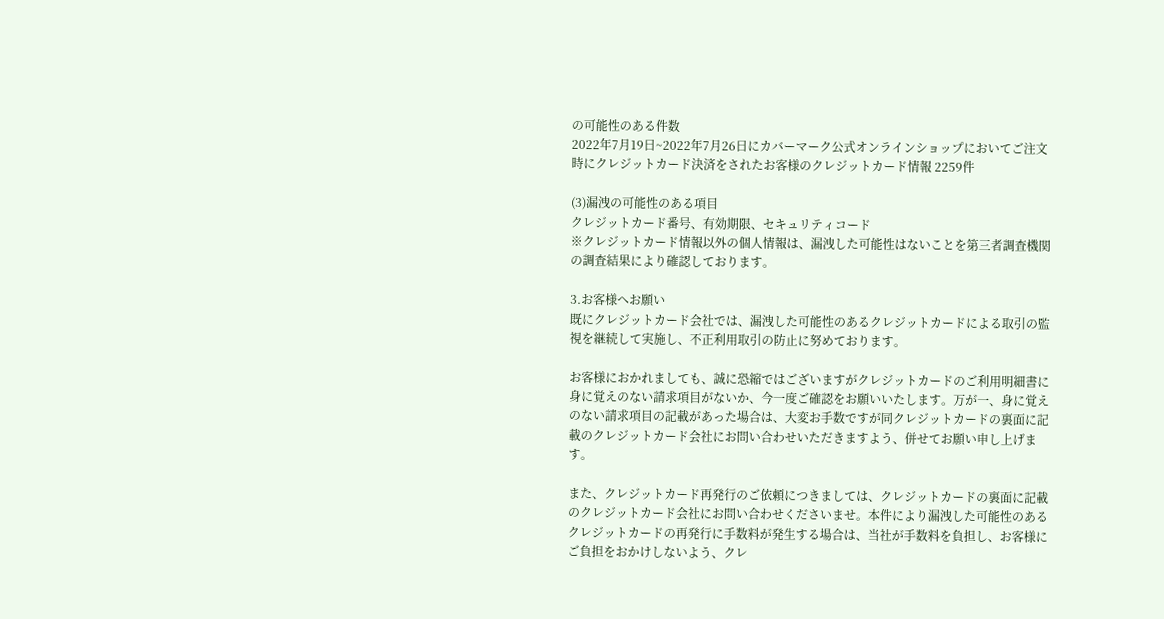の可能性のある件数
2022年7月19日~2022年7月26日にカバーマーク公式オンラインショップにおいてご注文時にクレジットカード決済をされたお客様のクレジットカード情報 2259件

(3)漏洩の可能性のある項目
クレジットカード番号、有効期限、セキュリティコード
※クレジットカード情報以外の個人情報は、漏洩した可能性はないことを第三者調査機関の調査結果により確認しております。

3.お客様へお願い
既にクレジットカード会社では、漏洩した可能性のあるクレジットカードによる取引の監視を継続して実施し、不正利用取引の防止に努めております。

お客様におかれましても、誠に恐縮ではございますがクレジットカードのご利用明細書に身に覚えのない請求項目がないか、今一度ご確認をお願いいたします。万が一、身に覚えのない請求項目の記載があった場合は、大変お手数ですが同クレジットカードの裏面に記載のクレジットカード会社にお問い合わせいただきますよう、併せてお願い申し上げます。

また、クレジットカード再発行のご依頼につきましては、クレジットカードの裏面に記載のクレジットカード会社にお問い合わせくださいませ。本件により漏洩した可能性のあるクレジットカードの再発行に手数料が発生する場合は、当社が手数料を負担し、お客様にご負担をおかけしないよう、クレ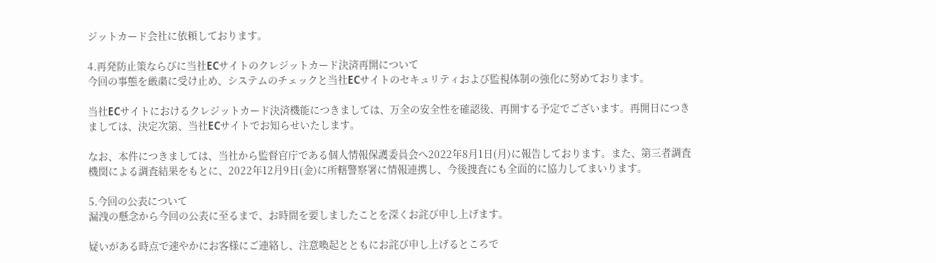ジットカード会社に依頼しております。

4.再発防止策ならびに当社ECサイトのクレジットカード決済再開について
今回の事態を厳粛に受け止め、システムのチェックと当社ECサイトのセキュリティおよび監視体制の強化に努めております。

当社ECサイトにおけるクレジットカード決済機能につきましては、万全の安全性を確認後、再開する予定でございます。再開日につきましては、決定次第、当社ECサイトでお知らせいたします。

なお、本件につきましては、当社から監督官庁である個人情報保護委員会へ2022年8月1日(月)に報告しております。また、第三者調査機関による調査結果をもとに、2022年12月9日(金)に所轄警察署に情報連携し、今後捜査にも全面的に協力してまいります。

5.今回の公表について
漏洩の懸念から今回の公表に至るまで、お時間を要しましたことを深くお詫び申し上げます。

疑いがある時点で速やかにお客様にご連絡し、注意喚起とともにお詫び申し上げるところで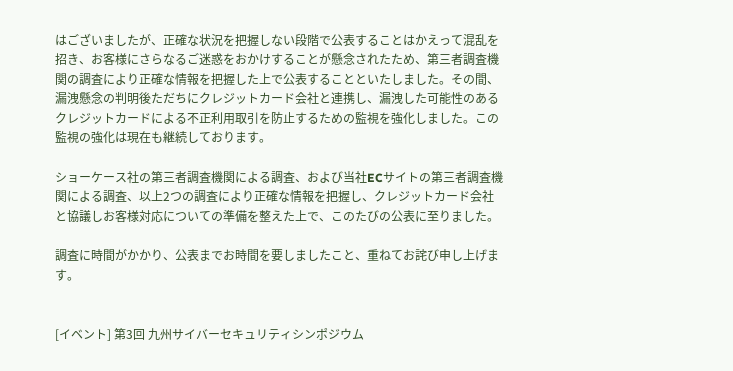はございましたが、正確な状況を把握しない段階で公表することはかえって混乱を招き、お客様にさらなるご迷惑をおかけすることが懸念されたため、第三者調査機関の調査により正確な情報を把握した上で公表することといたしました。その間、漏洩懸念の判明後ただちにクレジットカード会社と連携し、漏洩した可能性のあるクレジットカードによる不正利用取引を防止するための監視を強化しました。この監視の強化は現在も継続しております。

ショーケース社の第三者調査機関による調査、および当社ECサイトの第三者調査機関による調査、以上2つの調査により正確な情報を把握し、クレジットカード会社と協議しお客様対応についての準備を整えた上で、このたびの公表に至りました。

調査に時間がかかり、公表までお時間を要しましたこと、重ねてお詫び申し上げます。


[イベント] 第3回 九州サイバーセキュリティシンポジウム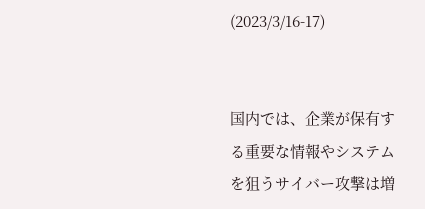(2023/3/16-17)


国内では、企業が保有する重要な情報やシステムを狙うサイバー攻撃は増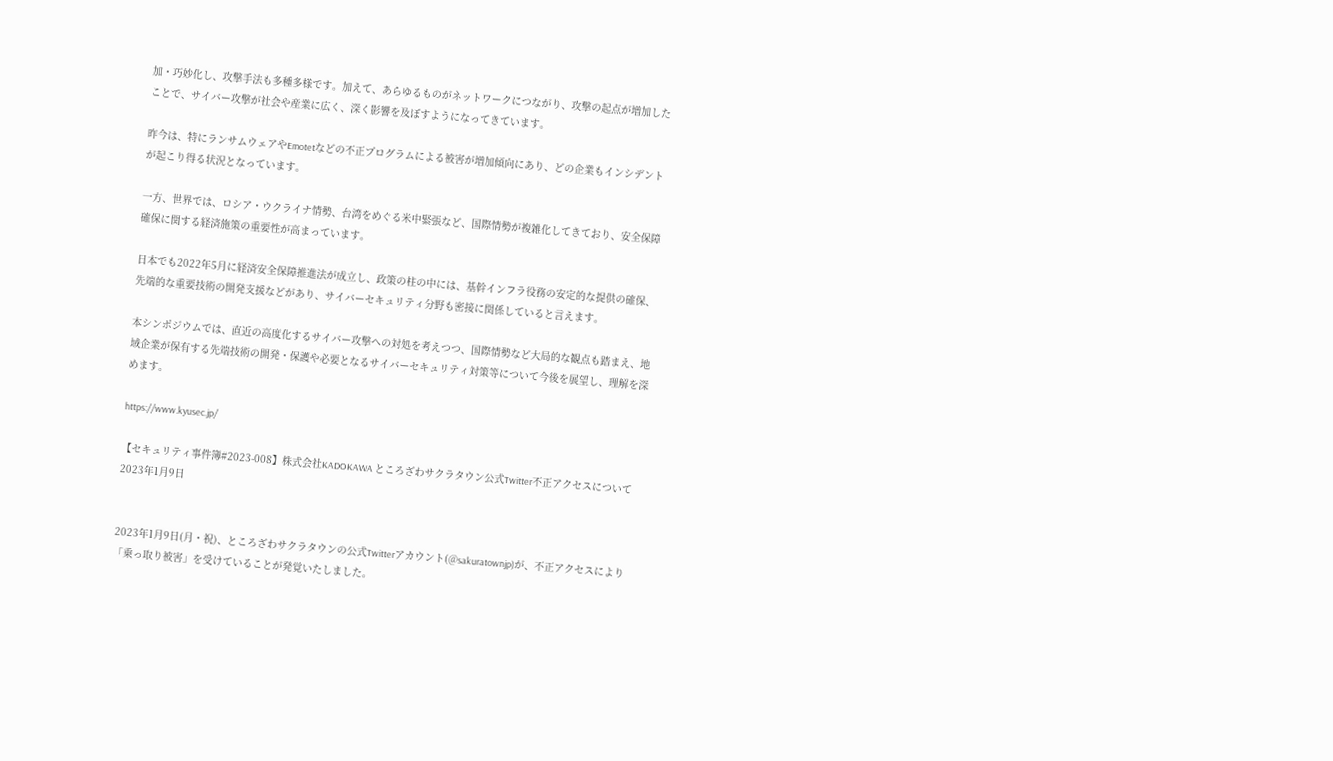加・巧妙化し、攻撃手法も多種多様です。加えて、あらゆるものがネットワークにつながり、攻撃の起点が増加したことで、サイバー攻撃が社会や産業に広く、深く影響を及ぼすようになってきています。

昨今は、特にランサムウェアやEmotetなどの不正プログラムによる被害が増加傾向にあり、どの企業もインシデントが起こり得る状況となっています。

一方、世界では、ロシア・ウクライナ情勢、台湾をめぐる米中緊張など、国際情勢が複雑化してきており、安全保障確保に関する経済施策の重要性が高まっています。

日本でも2022年5月に経済安全保障推進法が成立し、政策の柱の中には、基幹インフラ役務の安定的な提供の確保、先端的な重要技術の開発支援などがあり、サイバーセキュリティ分野も密接に関係していると言えます。

本シンポジウムでは、直近の高度化するサイバー攻撃への対処を考えつつ、国際情勢など大局的な観点も踏まえ、地域企業が保有する先端技術の開発・保護や必要となるサイバーセキュリティ対策等について今後を展望し、理解を深めます。

https://www.kyusec.jp/

【セキュリティ事件簿#2023-008】株式会社KADOKAWA ところざわサクラタウン公式Twitter不正アクセスについて 2023年1月9日


2023年1月9日(月・祝)、ところざわサクラタウンの公式Twitterアカウント(@sakuratownjp)が、不正アクセスにより「乗っ取り被害」を受けていることが発覚いたしました。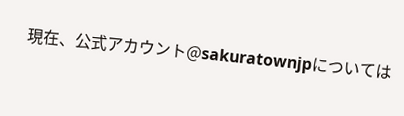現在、公式アカウント@sakuratownjpについては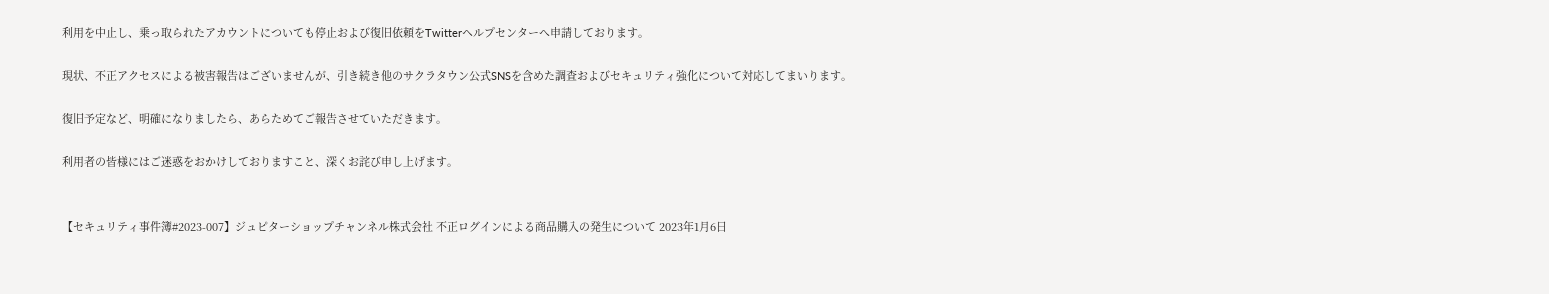利用を中止し、乗っ取られたアカウントについても停止および復旧依頼をTwitterヘルプセンターへ申請しております。

現状、不正アクセスによる被害報告はございませんが、引き続き他のサクラタウン公式SNSを含めた調査およびセキュリティ強化について対応してまいります。

復旧予定など、明確になりましたら、あらためてご報告させていただきます。

利用者の皆様にはご迷惑をおかけしておりますこと、深くお詫び申し上げます。


【セキュリティ事件簿#2023-007】ジュピターショップチャンネル株式会社 不正ログインによる商品購入の発生について 2023年1月6日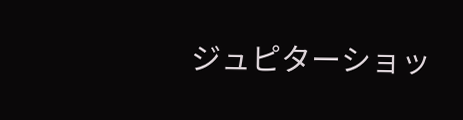ジュピターショッ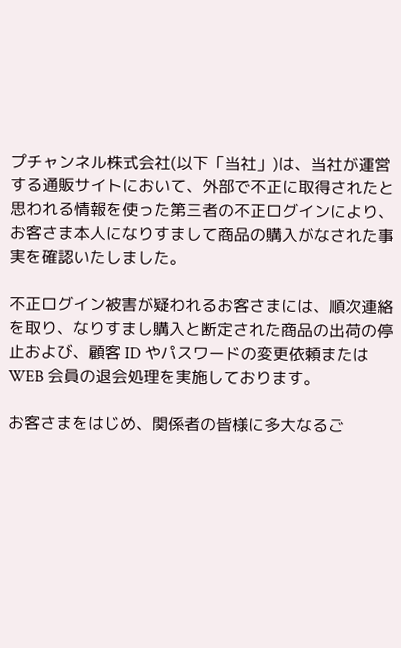プチャンネル株式会社(以下「当社」)は、当社が運営する通販サイトにおいて、外部で不正に取得されたと思われる情報を使った第三者の不正ログインにより、お客さま本人になりすまして商品の購入がなされた事実を確認いたしました。

不正ログイン被害が疑われるお客さまには、順次連絡を取り、なりすまし購入と断定された商品の出荷の停止および、顧客 ID やパスワードの変更依頼または WEB 会員の退会処理を実施しております。

お客さまをはじめ、関係者の皆様に多大なるご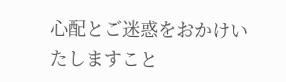心配とご迷惑をおかけいたしますこと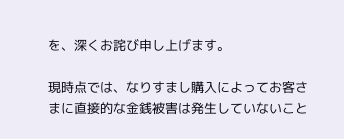を、深くお詫び申し上げます。

現時点では、なりすまし購入によってお客さまに直接的な金銭被害は発生していないこと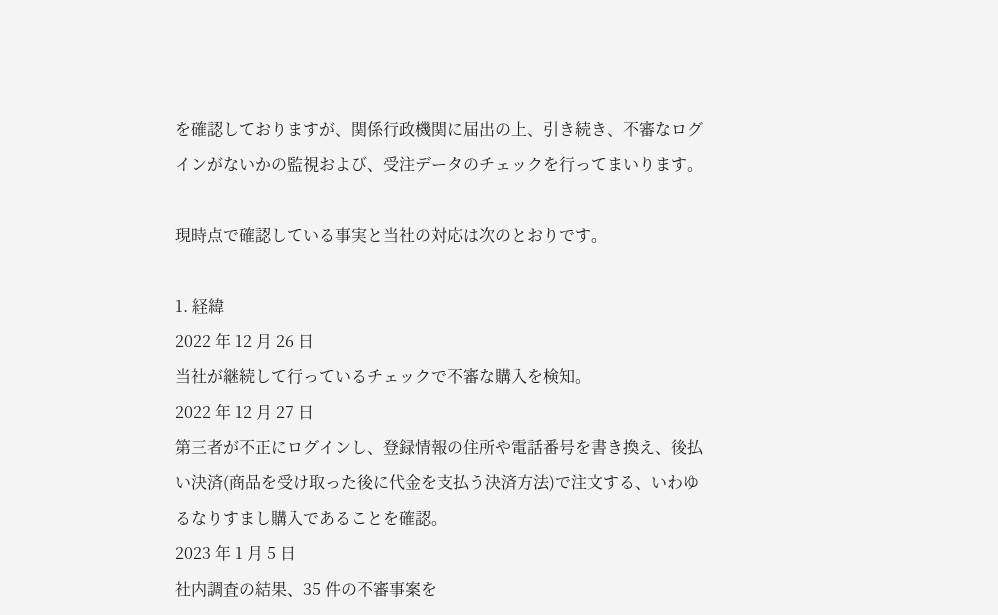を確認しておりますが、関係行政機関に届出の上、引き続き、不審なログインがないかの監視および、受注データのチェックを行ってまいります。

現時点で確認している事実と当社の対応は次のとおりです。

1. 経緯
2022 年 12 月 26 日
当社が継続して行っているチェックで不審な購入を検知。
2022 年 12 月 27 日
第三者が不正にログインし、登録情報の住所や電話番号を書き換え、後払い決済(商品を受け取った後に代金を支払う決済方法)で注文する、いわゆるなりすまし購入であることを確認。
2023 年 1 月 5 日
社内調査の結果、35 件の不審事案を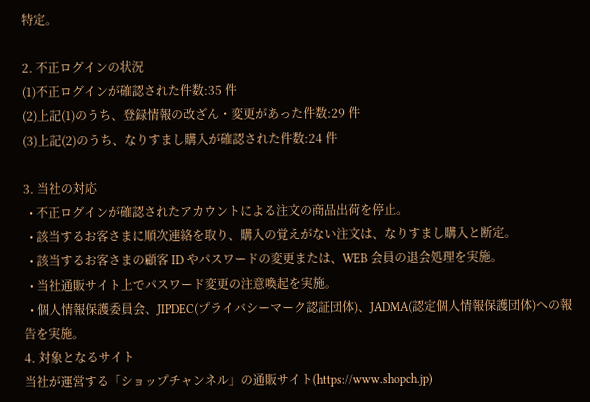特定。

2. 不正ログインの状況
(1)不正ログインが確認された件数:35 件
(2)上記(1)のうち、登録情報の改ざん・変更があった件数:29 件
(3)上記(2)のうち、なりすまし購入が確認された件数:24 件

3. 当社の対応
  • 不正ログインが確認されたアカウントによる注文の商品出荷を停止。
  • 該当するお客さまに順次連絡を取り、購入の覚えがない注文は、なりすまし購入と断定。
  • 該当するお客さまの顧客 ID やパスワードの変更または、WEB 会員の退会処理を実施。
  • 当社通販サイト上でパスワード変更の注意喚起を実施。
  • 個人情報保護委員会、JIPDEC(プライバシーマーク認証団体)、JADMA(認定個人情報保護団体)への報告を実施。
4. 対象となるサイト
当社が運営する「ショップチャンネル」の通販サイト(https://www.shopch.jp)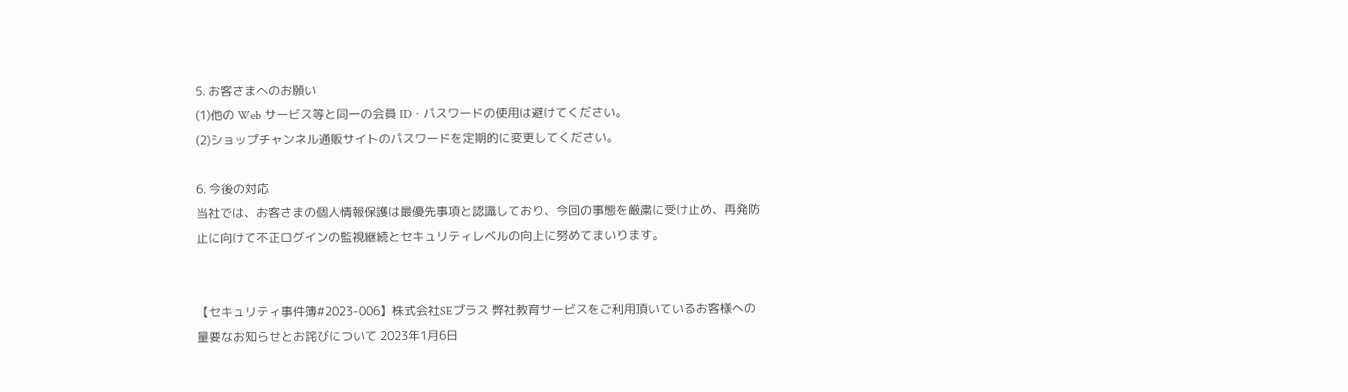5. お客さまへのお願い
(1)他の Web サービス等と同一の会員 ID・パスワードの使用は避けてください。
(2)ショップチャンネル通販サイトのパスワードを定期的に変更してください。

6. 今後の対応
当社では、お客さまの個人情報保護は最優先事項と認識しており、今回の事態を厳粛に受け止め、再発防止に向けて不正ログインの監視継続とセキュリティレベルの向上に努めてまいります。


【セキュリティ事件簿#2023-006】株式会社SEプラス 弊社教育サービスをご利用頂いているお客様への量要なお知らせとお詫びについて 2023年1月6日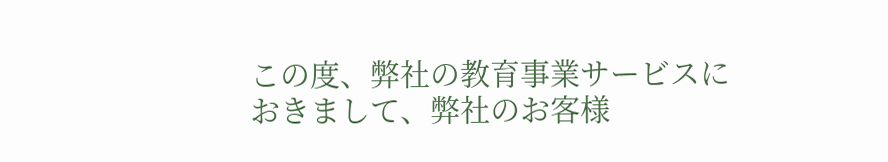この度、弊社の教育事業サービスにおきまして、弊社のお客様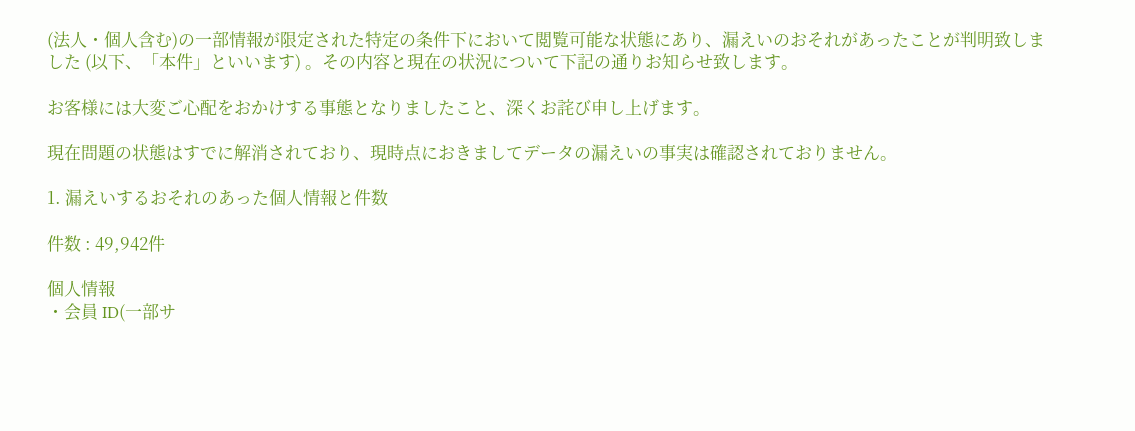(法人・個人含む)の一部情報が限定された特定の条件下において閲覧可能な状態にあり、漏えいのおそれがあったことが判明致しました (以下、「本件」といいます) 。その内容と現在の状況について下記の通りお知らせ致します。

お客様には大変ご心配をおかけする事態となりましたこと、深くお詫び申し上げます。

現在問題の状態はすでに解消されており、現時点におきましてデータの漏えいの事実は確認されておりません。

1. 漏えいするおそれのあった個人情報と件数

件数 : 49,942件

個人情報
・会員 ID(一部サ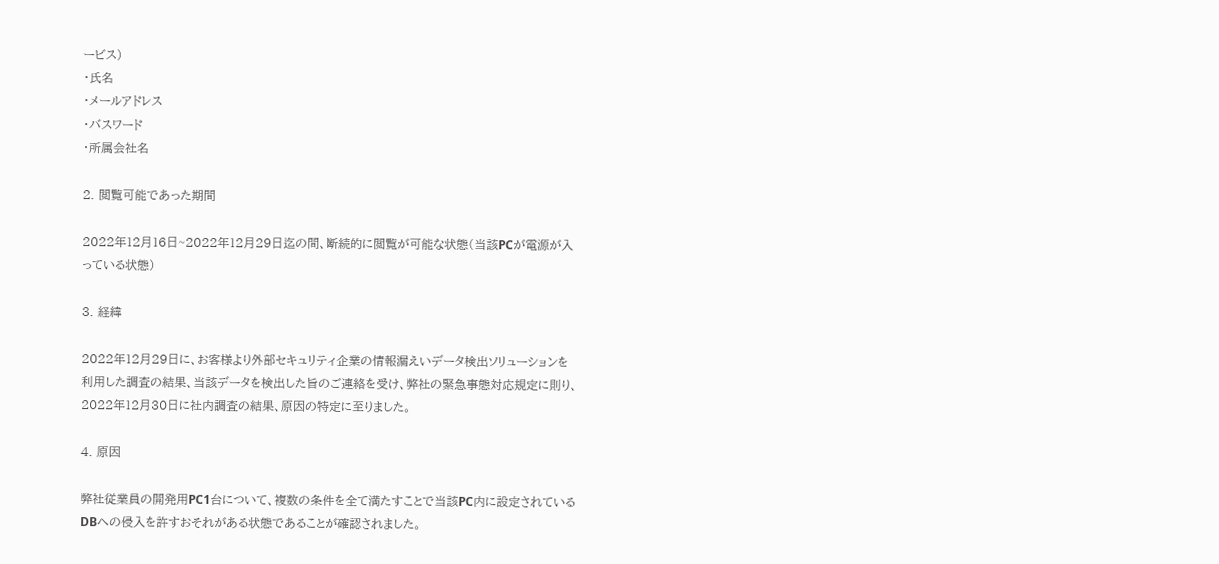ービス)
・氏名
・メールアドレス
・バスワード
・所属会社名

2. 閲覧可能であった期間

2022年12月16日~2022年12月29日迄の間、断続的に閲覧が可能な状態(当該PCが電源が入っている状態)

3. 経緯

2022年12月29日に、お客様より外部セキュリティ企業の情報漏えいデータ検出ソリューションを利用した調査の結果、当該データを検出した旨のご連絡を受け、弊社の緊急事態対応規定に則り、2022年12月30日に社内調査の結果、原因の特定に至りました。

4. 原因

弊社従業員の開発用PC1台について、複数の条件を全て満たすことで当該PC内に設定されているDBへの侵入を許すおそれがある状態であることが確認されました。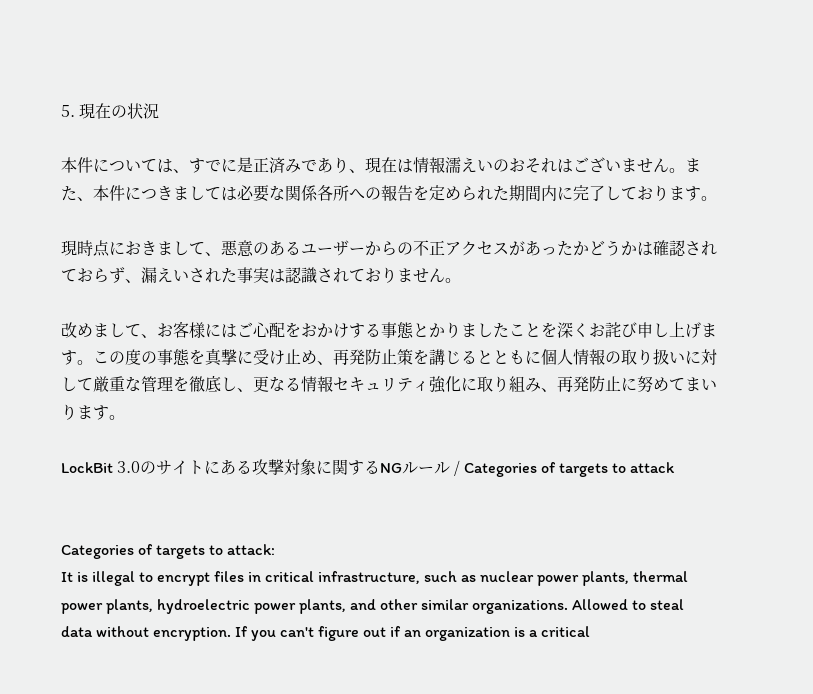5. 現在の状況

本件については、すでに是正済みであり、現在は情報濡えいのおそれはございません。また、本件につきましては必要な関係各所への報告を定められた期間内に完了しております。

現時点におきまして、悪意のあるユーザーからの不正アクセスがあったかどうかは確認されておらず、漏えいされた事実は認識されておりません。

改めまして、お客様にはご心配をおかけする事態とかりましたことを深くお詫び申し上げます。この度の事態を真撃に受け止め、再発防止策を講じるとともに個人情報の取り扱いに対して厳重な管理を徹底し、更なる情報セキュリティ強化に取り組み、再発防止に努めてまいります。

LockBit 3.0のサイトにある攻撃対象に関するNGルール / Categories of targets to attack


Categories of targets to attack:
It is illegal to encrypt files in critical infrastructure, such as nuclear power plants, thermal power plants, hydroelectric power plants, and other similar organizations. Allowed to steal data without encryption. If you can't figure out if an organization is a critical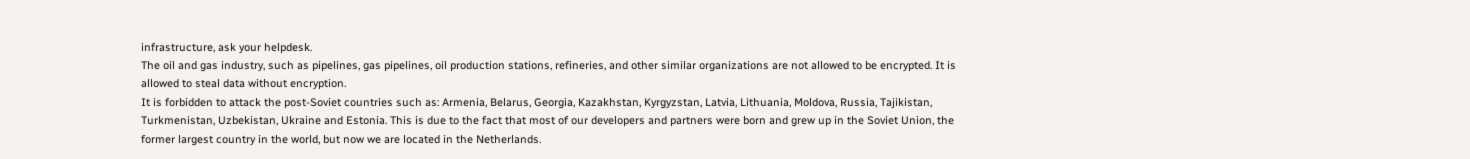infrastructure, ask your helpdesk.
The oil and gas industry, such as pipelines, gas pipelines, oil production stations, refineries, and other similar organizations are not allowed to be encrypted. It is allowed to steal data without encryption.
It is forbidden to attack the post-Soviet countries such as: Armenia, Belarus, Georgia, Kazakhstan, Kyrgyzstan, Latvia, Lithuania, Moldova, Russia, Tajikistan, Turkmenistan, Uzbekistan, Ukraine and Estonia. This is due to the fact that most of our developers and partners were born and grew up in the Soviet Union, the former largest country in the world, but now we are located in the Netherlands.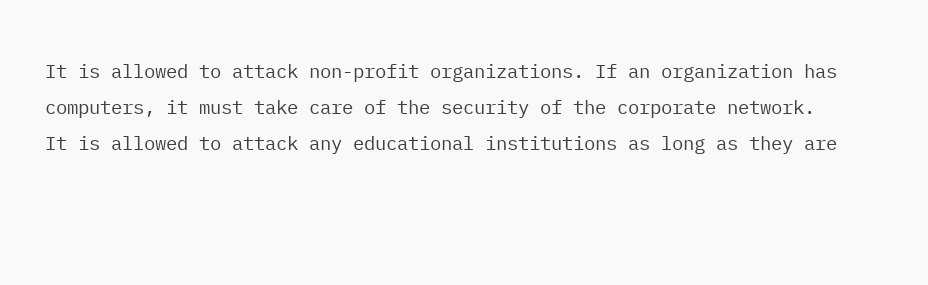It is allowed to attack non-profit organizations. If an organization has computers, it must take care of the security of the corporate network.
It is allowed to attack any educational institutions as long as they are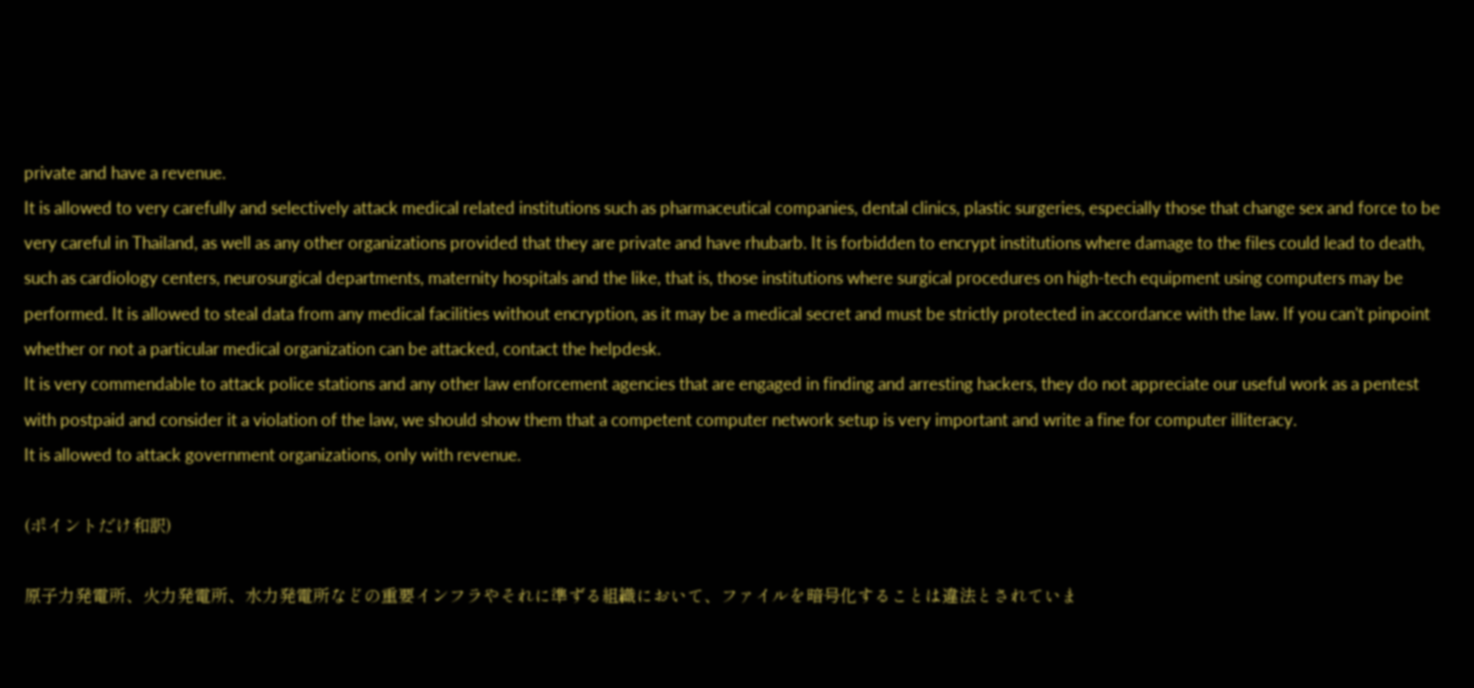private and have a revenue.
It is allowed to very carefully and selectively attack medical related institutions such as pharmaceutical companies, dental clinics, plastic surgeries, especially those that change sex and force to be very careful in Thailand, as well as any other organizations provided that they are private and have rhubarb. It is forbidden to encrypt institutions where damage to the files could lead to death, such as cardiology centers, neurosurgical departments, maternity hospitals and the like, that is, those institutions where surgical procedures on high-tech equipment using computers may be performed. It is allowed to steal data from any medical facilities without encryption, as it may be a medical secret and must be strictly protected in accordance with the law. If you can't pinpoint whether or not a particular medical organization can be attacked, contact the helpdesk.
It is very commendable to attack police stations and any other law enforcement agencies that are engaged in finding and arresting hackers, they do not appreciate our useful work as a pentest with postpaid and consider it a violation of the law, we should show them that a competent computer network setup is very important and write a fine for computer illiteracy.
It is allowed to attack government organizations, only with revenue.

(ポイントだけ和訳)

原子力発電所、火力発電所、水力発電所などの重要インフラやそれに準ずる組織において、ファイルを暗号化することは違法とされていま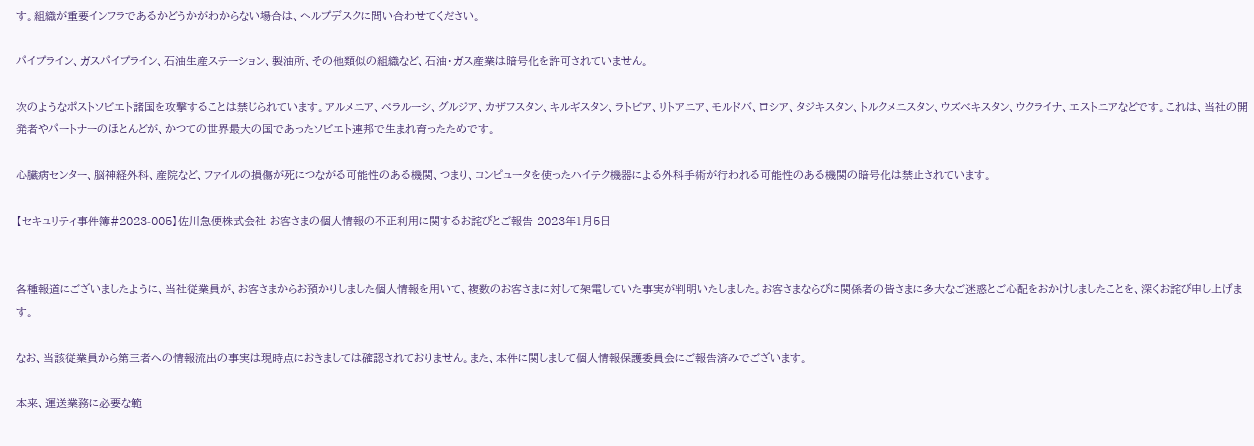す。組織が重要インフラであるかどうかがわからない場合は、ヘルプデスクに問い合わせてください。

パイプライン、ガスパイプライン、石油生産ステーション、製油所、その他類似の組織など、石油・ガス産業は暗号化を許可されていません。

次のようなポストソビエト諸国を攻撃することは禁じられています。アルメニア、ベラルーシ、グルジア、カザフスタン、キルギスタン、ラトビア、リトアニア、モルドバ、ロシア、タジキスタン、トルクメニスタン、ウズベキスタン、ウクライナ、エストニアなどです。これは、当社の開発者やパートナーのほとんどが、かつての世界最大の国であったソビエト連邦で生まれ育ったためです。

心臓病センター、脳神経外科、産院など、ファイルの損傷が死につながる可能性のある機関、つまり、コンピュータを使ったハイテク機器による外科手術が行われる可能性のある機関の暗号化は禁止されています。

【セキュリティ事件簿#2023-005】佐川急便株式会社 お客さまの個人情報の不正利用に関するお詫びとご報告 2023年1月5日


各種報道にございましたように、当社従業員が、お客さまからお預かりしました個人情報を用いて、複数のお客さまに対して架電していた事実が判明いたしました。お客さまならびに関係者の皆さまに多大なご迷惑とご心配をおかけしましたことを、深くお詫び申し上げます。

なお、当該従業員から第三者への情報流出の事実は現時点におきましては確認されておりません。また、本件に関しまして個人情報保護委員会にご報告済みでございます。

本来、運送業務に必要な範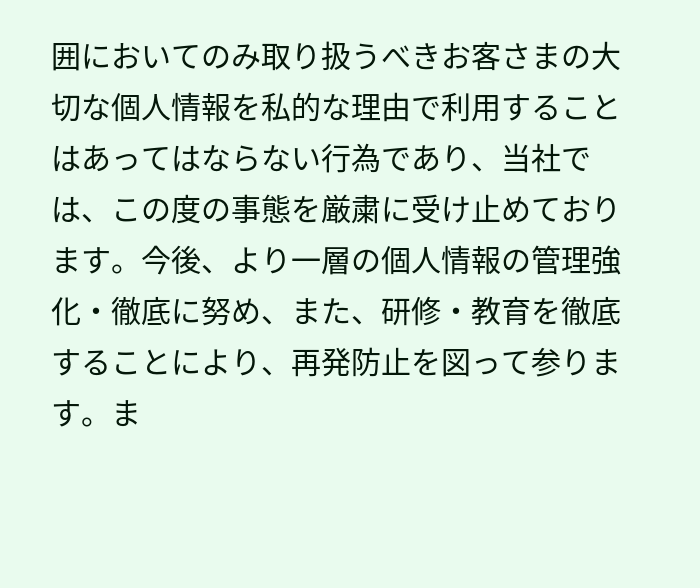囲においてのみ取り扱うべきお客さまの大切な個人情報を私的な理由で利用することはあってはならない行為であり、当社では、この度の事態を厳粛に受け止めております。今後、より一層の個人情報の管理強化・徹底に努め、また、研修・教育を徹底することにより、再発防止を図って参ります。ま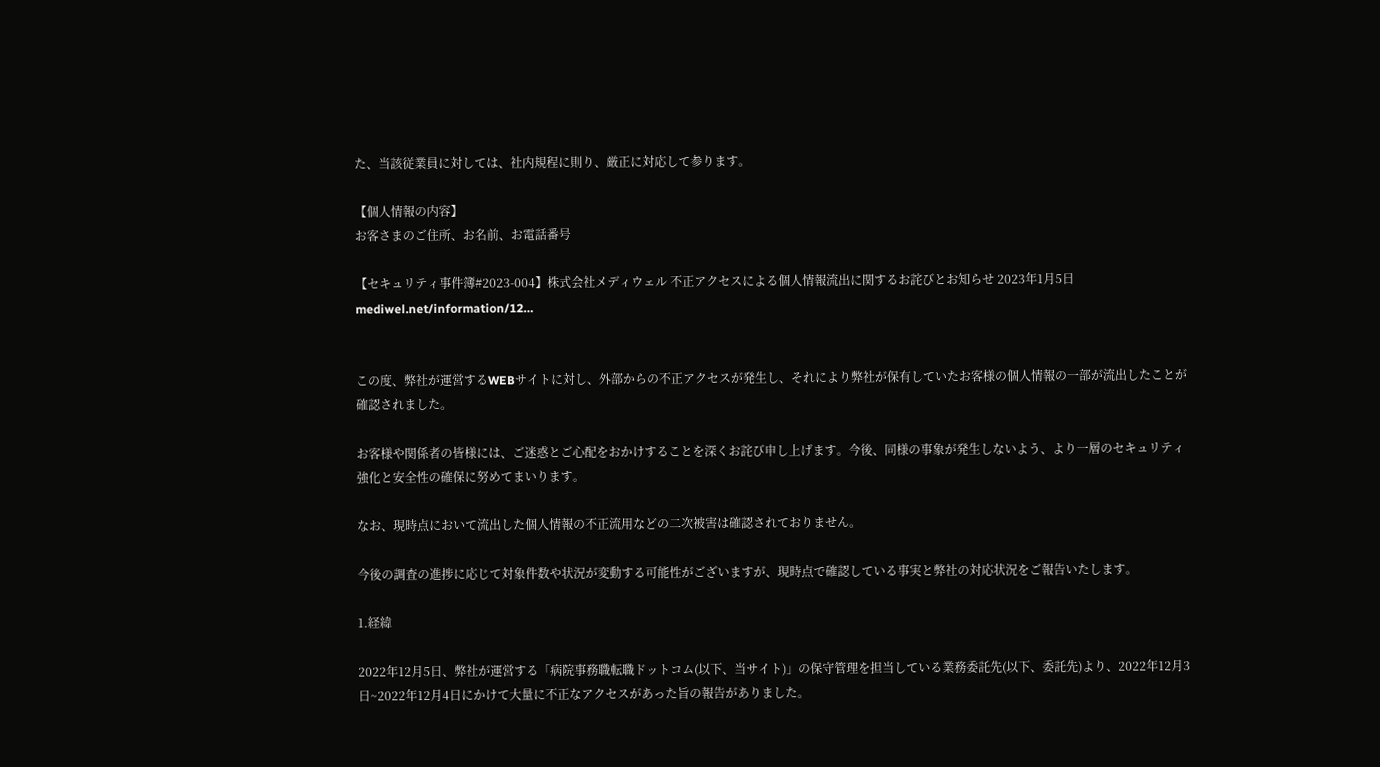た、当該従業員に対しては、社内規程に則り、厳正に対応して参ります。

【個人情報の内容】
お客さまのご住所、お名前、お電話番号

【セキュリティ事件簿#2023-004】株式会社メディウェル 不正アクセスによる個人情報流出に関するお詫びとお知らせ 2023年1月5日 mediwel.net/information/12…


この度、弊社が運営するWEBサイトに対し、外部からの不正アクセスが発生し、それにより弊社が保有していたお客様の個人情報の一部が流出したことが確認されました。

お客様や関係者の皆様には、ご迷惑とご心配をおかけすることを深くお詫び申し上げます。今後、同様の事象が発生しないよう、より一層のセキュリティ強化と安全性の確保に努めてまいります。

なお、現時点において流出した個人情報の不正流用などの二次被害は確認されておりません。

今後の調査の進捗に応じて対象件数や状況が変動する可能性がございますが、現時点で確認している事実と弊社の対応状況をご報告いたします。

1.経緯

2022年12月5日、弊社が運営する「病院事務職転職ドットコム(以下、当サイト)」の保守管理を担当している業務委託先(以下、委託先)より、2022年12月3日~2022年12月4日にかけて大量に不正なアクセスがあった旨の報告がありました。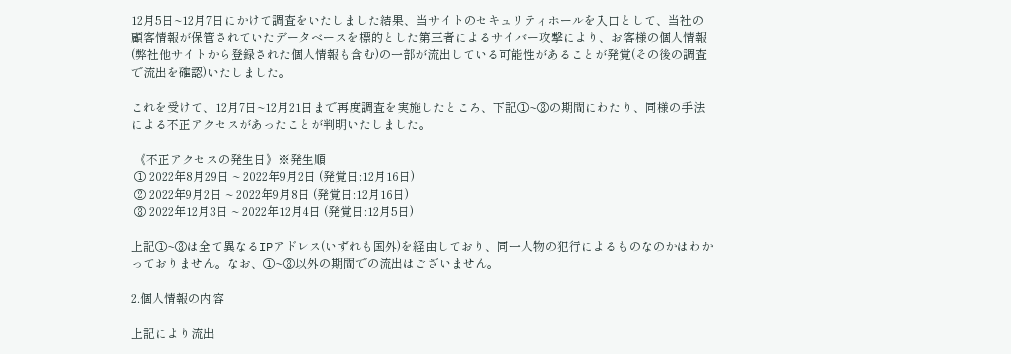12月5日~12月7日にかけて調査をいたしました結果、当サイトのセキュリティホールを入口として、当社の顧客情報が保管されていたデータベースを標的とした第三者によるサイバー攻撃により、お客様の個人情報(弊社他サイトから登録された個人情報も含む)の一部が流出している可能性があることが発覚(その後の調査で流出を確認)いたしました。

これを受けて、12月7日~12月21日まで再度調査を実施したところ、下記①~③の期間にわたり、同様の手法による不正アクセスがあったことが判明いたしました。

 《不正アクセスの発生日》※発生順
 ① 2022年8月29日 ~ 2022年9月2日 (発覚日:12月16日)
 ② 2022年9月2日 ~ 2022年9月8日 (発覚日:12月16日)
 ③ 2022年12月3日 ~ 2022年12月4日 (発覚日:12月5日)

上記①~③は全て異なるIPアドレス(いずれも国外)を経由しており、同一人物の犯行によるものなのかはわかっておりません。なお、①~③以外の期間での流出はございません。

2.個人情報の内容

上記により流出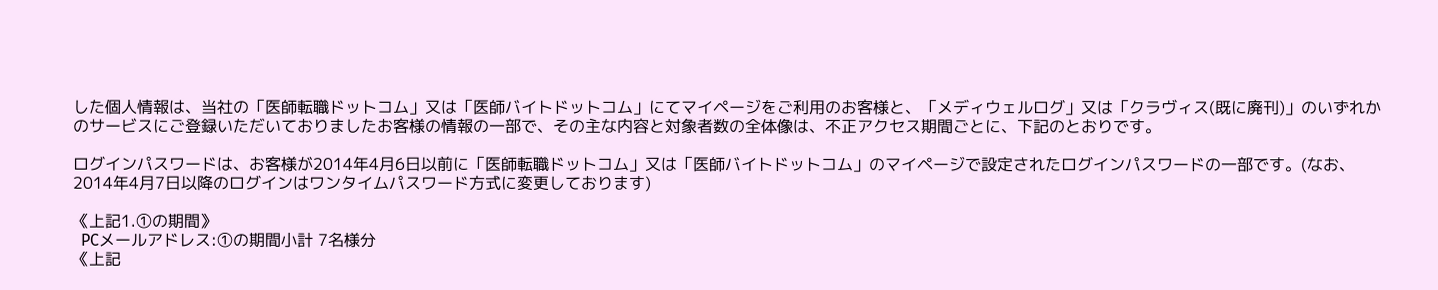した個人情報は、当社の「医師転職ドットコム」又は「医師バイトドットコム」にてマイページをご利用のお客様と、「メディウェルログ」又は「クラヴィス(既に廃刊)」のいずれかのサービスにご登録いただいておりましたお客様の情報の一部で、その主な内容と対象者数の全体像は、不正アクセス期間ごとに、下記のとおりです。

ログインパスワードは、お客様が2014年4月6日以前に「医師転職ドットコム」又は「医師バイトドットコム」のマイページで設定されたログインパスワードの一部です。(なお、2014年4月7日以降のログインはワンタイムパスワード方式に変更しております)

《上記1.①の期間》
  PCメールアドレス:①の期間小計 7名様分
《上記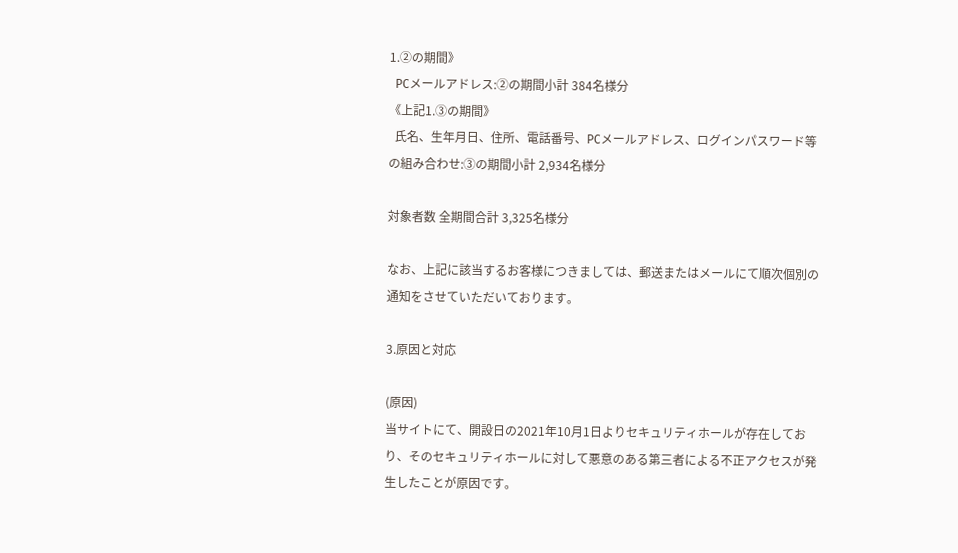1.②の期間》
  PCメールアドレス:②の期間小計 384名様分
《上記1.③の期間》
  氏名、生年月日、住所、電話番号、PCメールアドレス、ログインパスワード等の組み合わせ:③の期間小計 2,934名様分

対象者数 全期間合計 3,325名様分

なお、上記に該当するお客様につきましては、郵送またはメールにて順次個別の通知をさせていただいております。

3.原因と対応

(原因)
当サイトにて、開設日の2021年10月1日よりセキュリティホールが存在しており、そのセキュリティホールに対して悪意のある第三者による不正アクセスが発生したことが原因です。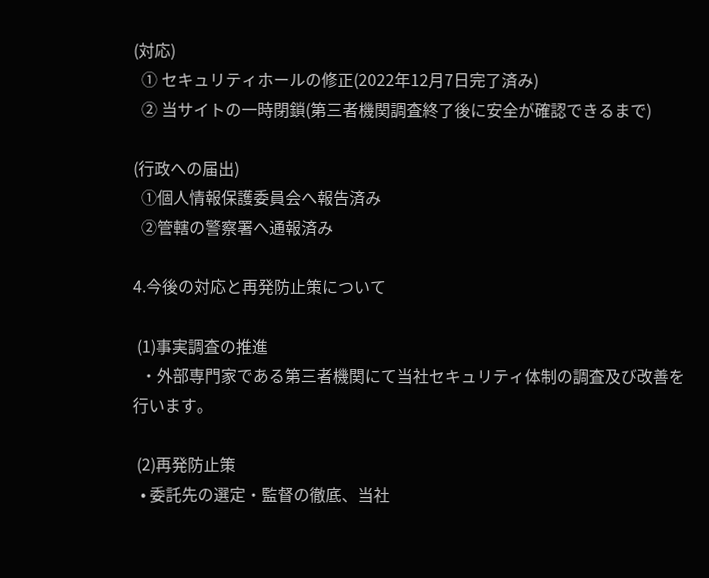(対応)
  ① セキュリティホールの修正(2022年12月7日完了済み)
  ② 当サイトの一時閉鎖(第三者機関調査終了後に安全が確認できるまで)

(行政への届出)
  ①個人情報保護委員会へ報告済み
  ②管轄の警察署へ通報済み

4.今後の対応と再発防止策について

 (1)事実調査の推進
  ・外部専門家である第三者機関にて当社セキュリティ体制の調査及び改善を行います。

 (2)再発防止策
  • 委託先の選定・監督の徹底、当社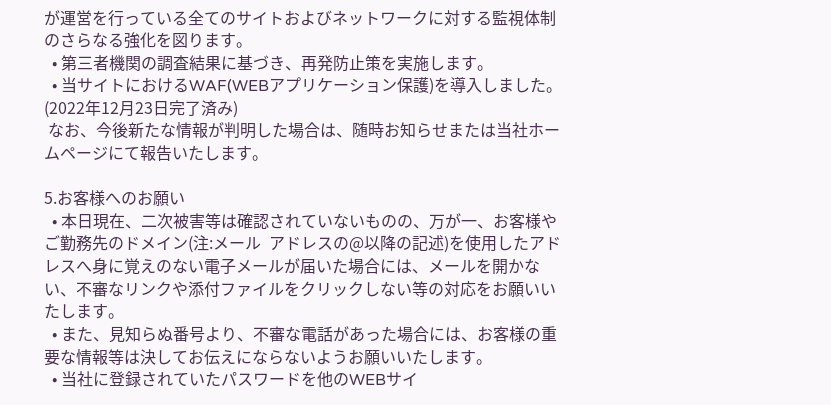が運営を行っている全てのサイトおよびネットワークに対する監視体制のさらなる強化を図ります。
  • 第三者機関の調査結果に基づき、再発防止策を実施します。
  • 当サイトにおけるWAF(WEBアプリケーション保護)を導入しました。(2022年12月23日完了済み)
 なお、今後新たな情報が判明した場合は、随時お知らせまたは当社ホームページにて報告いたします。

5.お客様へのお願い
  • 本日現在、二次被害等は確認されていないものの、万が一、お客様やご勤務先のドメイン(注:メール  アドレスの@以降の記述)を使用したアドレスへ身に覚えのない電子メールが届いた場合には、メールを開かない、不審なリンクや添付ファイルをクリックしない等の対応をお願いいたします。
  • また、見知らぬ番号より、不審な電話があった場合には、お客様の重要な情報等は決してお伝えにならないようお願いいたします。
  • 当社に登録されていたパスワードを他のWEBサイ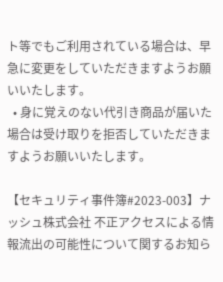ト等でもご利用されている場合は、早急に変更をしていただきますようお願いいたします。
  • 身に覚えのない代引き商品が届いた場合は受け取りを拒否していただきますようお願いいたします。

【セキュリティ事件簿#2023-003】ナッシュ株式会社 不正アクセスによる情報流出の可能性について関するお知ら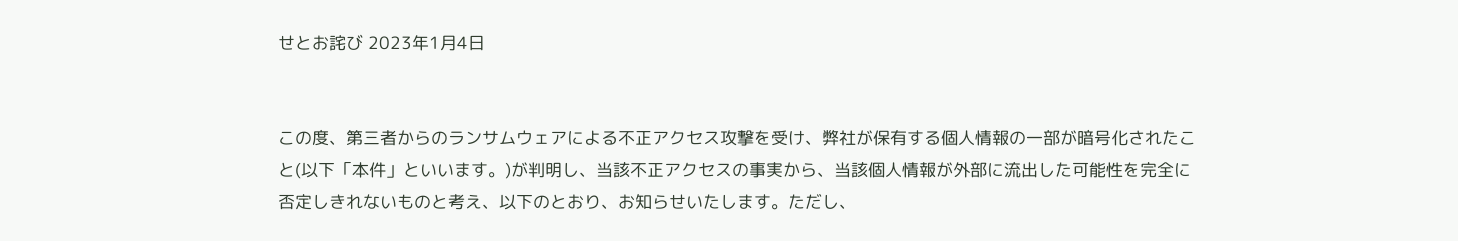せとお詫び 2023年1月4日


この度、第三者からのランサムウェアによる不正アクセス攻撃を受け、弊社が保有する個人情報の一部が暗号化されたこと(以下「本件」といいます。)が判明し、当該不正アクセスの事実から、当該個人情報が外部に流出した可能性を完全に否定しきれないものと考え、以下のとおり、お知らせいたします。ただし、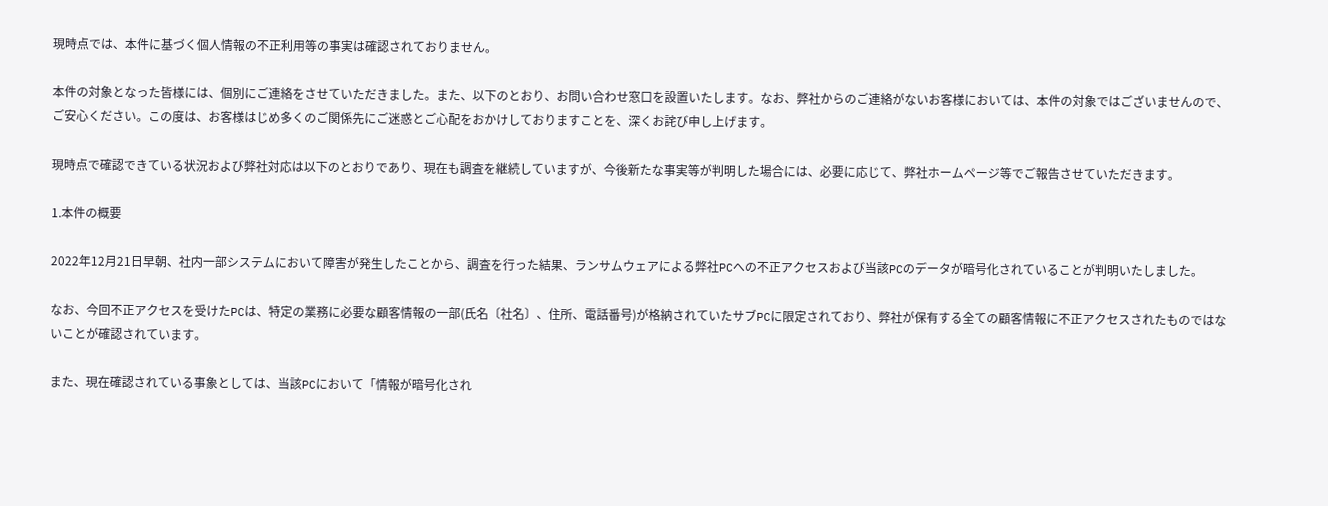現時点では、本件に基づく個人情報の不正利用等の事実は確認されておりません。

本件の対象となった皆様には、個別にご連絡をさせていただきました。また、以下のとおり、お問い合わせ窓口を設置いたします。なお、弊社からのご連絡がないお客様においては、本件の対象ではございませんので、ご安心ください。この度は、お客様はじめ多くのご関係先にご迷惑とご心配をおかけしておりますことを、深くお詫び申し上げます。

現時点で確認できている状況および弊社対応は以下のとおりであり、現在も調査を継続していますが、今後新たな事実等が判明した場合には、必要に応じて、弊社ホームページ等でご報告させていただきます。

1.本件の概要

2022年12月21日早朝、社内一部システムにおいて障害が発生したことから、調査を行った結果、ランサムウェアによる弊社PCへの不正アクセスおよび当該PCのデータが暗号化されていることが判明いたしました。

なお、今回不正アクセスを受けたPCは、特定の業務に必要な顧客情報の一部(氏名〔社名〕、住所、電話番号)が格納されていたサブPCに限定されており、弊社が保有する全ての顧客情報に不正アクセスされたものではないことが確認されています。

また、現在確認されている事象としては、当該PCにおいて「情報が暗号化され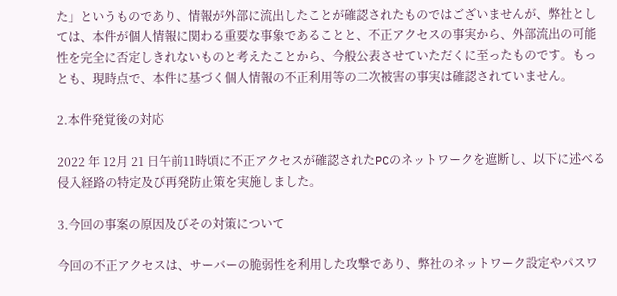た」というものであり、情報が外部に流出したことが確認されたものではございませんが、弊社としては、本件が個人情報に関わる重要な事象であることと、不正アクセスの事実から、外部流出の可能性を完全に否定しきれないものと考えたことから、今般公表させていただくに至ったものです。もっとも、現時点で、本件に基づく個人情報の不正利用等の二次被害の事実は確認されていません。

2.本件発覚後の対応

2022 年 12月 21 日午前11時頃に不正アクセスが確認されたPCのネットワークを遮断し、以下に述べる侵入経路の特定及び再発防止策を実施しました。

3.今回の事案の原因及びその対策について

今回の不正アクセスは、サーバーの脆弱性を利用した攻撃であり、弊社のネットワーク設定やパスワ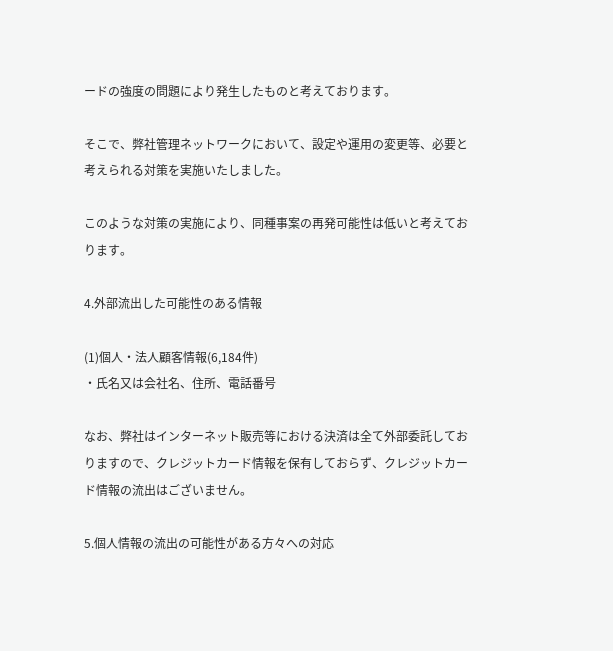ードの強度の問題により発生したものと考えております。

そこで、弊社管理ネットワークにおいて、設定や運用の変更等、必要と考えられる対策を実施いたしました。

このような対策の実施により、同種事案の再発可能性は低いと考えております。

4.外部流出した可能性のある情報

(1)個人・法人顧客情報(6,184件)
・氏名又は会社名、住所、電話番号

なお、弊社はインターネット販売等における決済は全て外部委託しておりますので、クレジットカード情報を保有しておらず、クレジットカード情報の流出はございません。

5.個人情報の流出の可能性がある方々への対応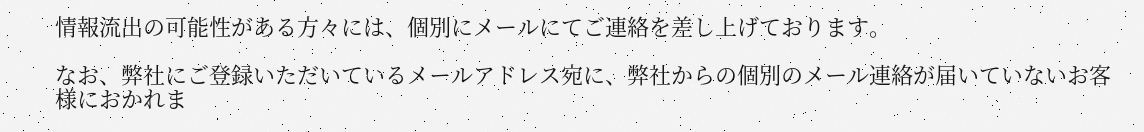情報流出の可能性がある方々には、個別にメールにてご連絡を差し上げております。

なお、弊社にご登録いただいているメールアドレス宛に、弊社からの個別のメール連絡が届いていないお客様におかれま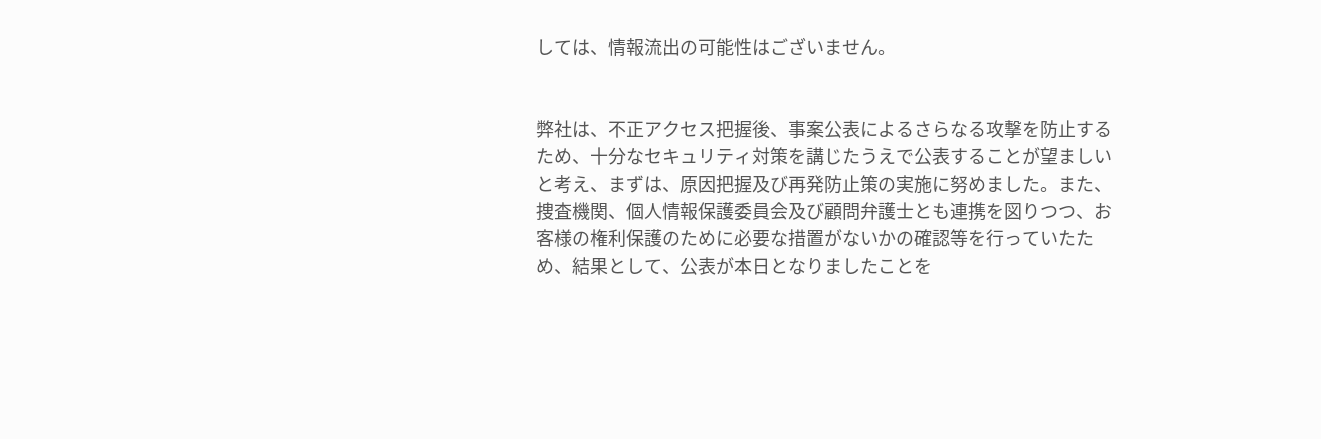しては、情報流出の可能性はございません。


弊社は、不正アクセス把握後、事案公表によるさらなる攻撃を防止するため、十分なセキュリティ対策を講じたうえで公表することが望ましいと考え、まずは、原因把握及び再発防止策の実施に努めました。また、捜査機関、個人情報保護委員会及び顧問弁護士とも連携を図りつつ、お客様の権利保護のために必要な措置がないかの確認等を行っていたため、結果として、公表が本日となりましたことを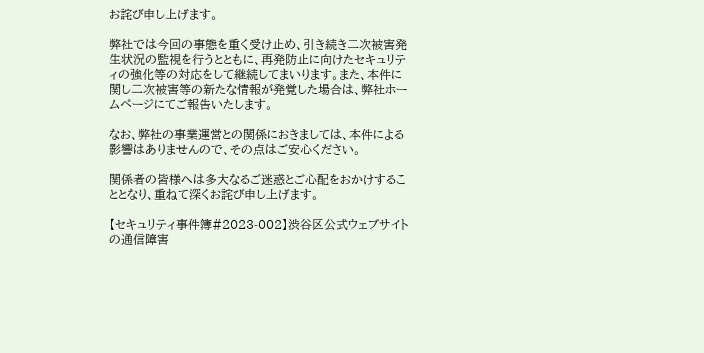お詫び申し上げます。

弊社では今回の事態を重く受け止め、引き続き二次被害発生状況の監視を行うとともに、再発防止に向けたセキュリティの強化等の対応をして継続してまいります。また、本件に関し二次被害等の新たな情報が発覚した場合は、弊社ホームページにてご報告いたします。

なお、弊社の事業運営との関係におきましては、本件による影響はありませんので、その点はご安心ください。

関係者の皆様へは多大なるご迷惑とご心配をおかけすることとなり、重ねて深くお詫び申し上げます。

【セキュリティ事件簿#2023-002】渋谷区公式ウェブサイトの通信障害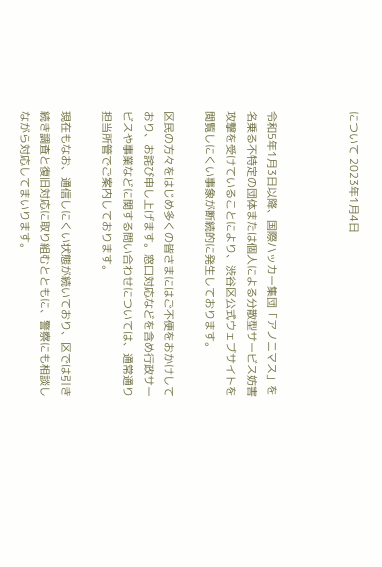について 2023年1月4日



令和5年1月3日以降、国際ハッカー集団「アノニマス」を名乗る不特定の団体または個人による分散型サービス妨害攻撃を受けていることにより、渋谷区公式ウェブサイトを閲覧しにくい事象が断続的に発生しております。

区民の方々をはじめ多くの皆さまにはご不便をおかけしており、お詫び申し上げます。窓口対応などを含め行政サービスや事業などに関する問い合わせについては、通常通り担当所管でご案内しております。

現在もなお、通信しにくい状態が続いており、区では引き続き調査と復旧対応に取り組むとともに、警察にも相談しながら対応してまいります。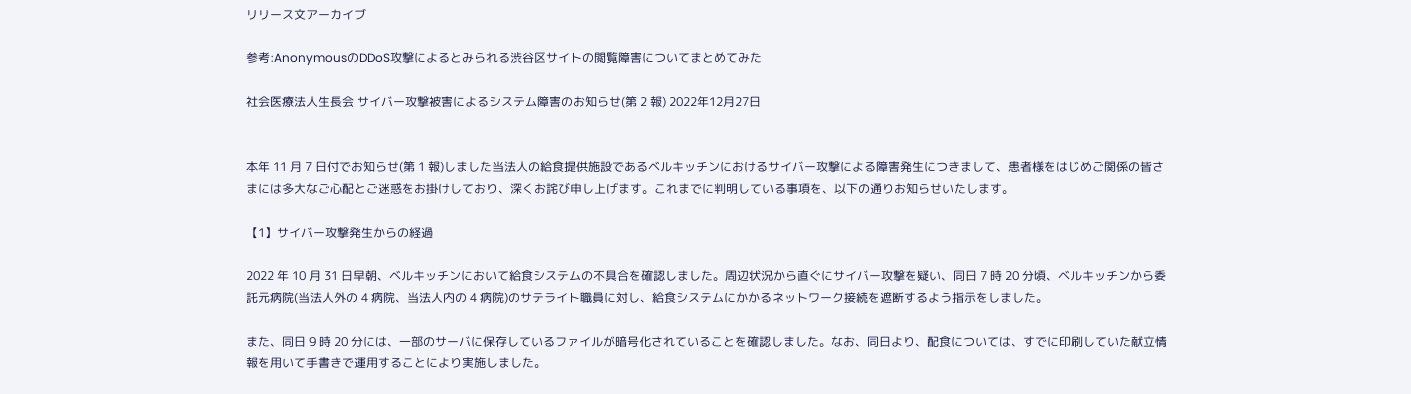リリース文アーカイブ

参考:AnonymousのDDoS攻撃によるとみられる渋谷区サイトの閲覧障害についてまとめてみた

社会医療法人生長会 サイバー攻撃被害によるシステム障害のお知らせ(第 2 報) 2022年12月27日


本年 11 月 7 日付でお知らせ(第 1 報)しました当法人の給食提供施設であるベルキッチンにおけるサイバー攻撃による障害発生につきまして、患者様をはじめご関係の皆さまには多大なご心配とご迷惑をお掛けしており、深くお詫び申し上げます。これまでに判明している事項を、以下の通りお知らせいたします。

【1】サイバー攻撃発生からの経過

2022 年 10 月 31 日早朝、ベルキッチンにおいて給食システムの不具合を確認しました。周辺状況から直ぐにサイバー攻撃を疑い、同日 7 時 20 分頃、ベルキッチンから委託元病院(当法人外の 4 病院、当法人内の 4 病院)のサテライト職員に対し、給食システムにかかるネットワーク接続を遮断するよう指示をしました。

また、同日 9 時 20 分には、一部のサーバに保存しているファイルが暗号化されていることを確認しました。なお、同日より、配食については、すでに印刷していた献立情報を用いて手書きで運用することにより実施しました。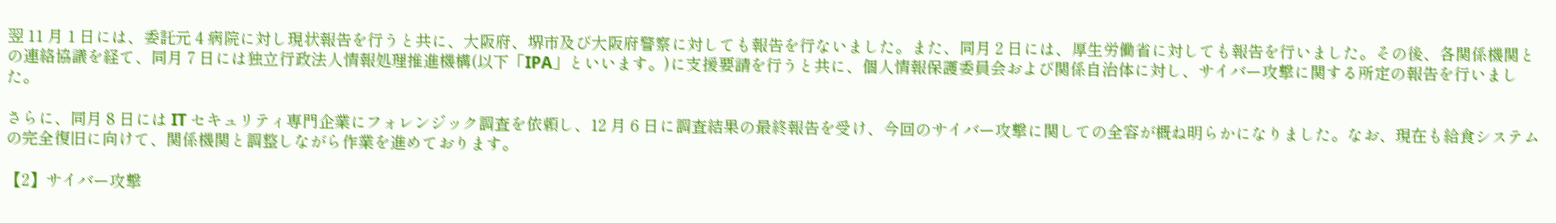翌 11 月 1 日には、委託元 4 病院に対し現状報告を行うと共に、大阪府、堺市及び大阪府警察に対しても報告を行ないました。また、同月 2 日には、厚生労働省に対しても報告を行いました。その後、各関係機関との連絡協議を経て、同月 7 日には独立行政法人情報処理推進機構(以下「IPA」といいます。)に支援要請を行うと共に、個人情報保護委員会および関係自治体に対し、サイバー攻撃に関する所定の報告を行いました。

さらに、同月 8 日には IT セキュリティ専門企業にフォレンジック調査を依頼し、12 月 6 日に調査結果の最終報告を受け、今回のサイバー攻撃に関しての全容が概ね明らかになりました。なお、現在も給食システムの完全復旧に向けて、関係機関と調整しながら作業を進めております。

【2】サイバー攻撃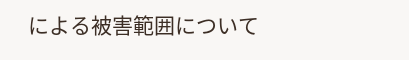による被害範囲について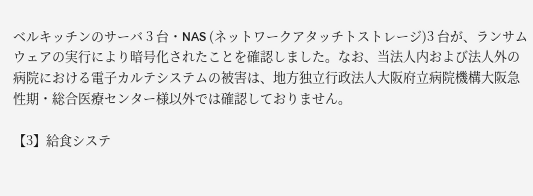ベルキッチンのサーバ 3 台・NAS (ネットワークアタッチトストレージ)3 台が、ランサムウェアの実行により暗号化されたことを確認しました。なお、当法人内および法人外の病院における電子カルテシステムの被害は、地方独立行政法人大阪府立病院機構大阪急性期・総合医療センター様以外では確認しておりません。

【3】給食システ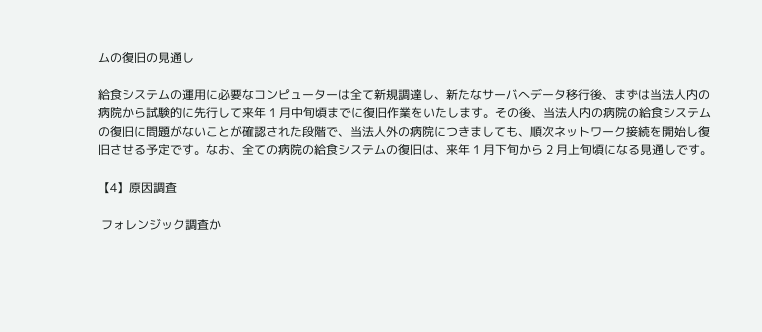ムの復旧の見通し

給食システムの運用に必要なコンピューターは全て新規調達し、新たなサーバへデータ移行後、まずは当法人内の病院から試験的に先行して来年 1 月中旬頃までに復旧作業をいたします。その後、当法人内の病院の給食システムの復旧に問題がないことが確認された段階で、当法人外の病院につきましても、順次ネットワーク接続を開始し復旧させる予定です。なお、全ての病院の給食システムの復旧は、来年 1 月下旬から 2 月上旬頃になる見通しです。

【4】原因調査

 フォレンジック調査か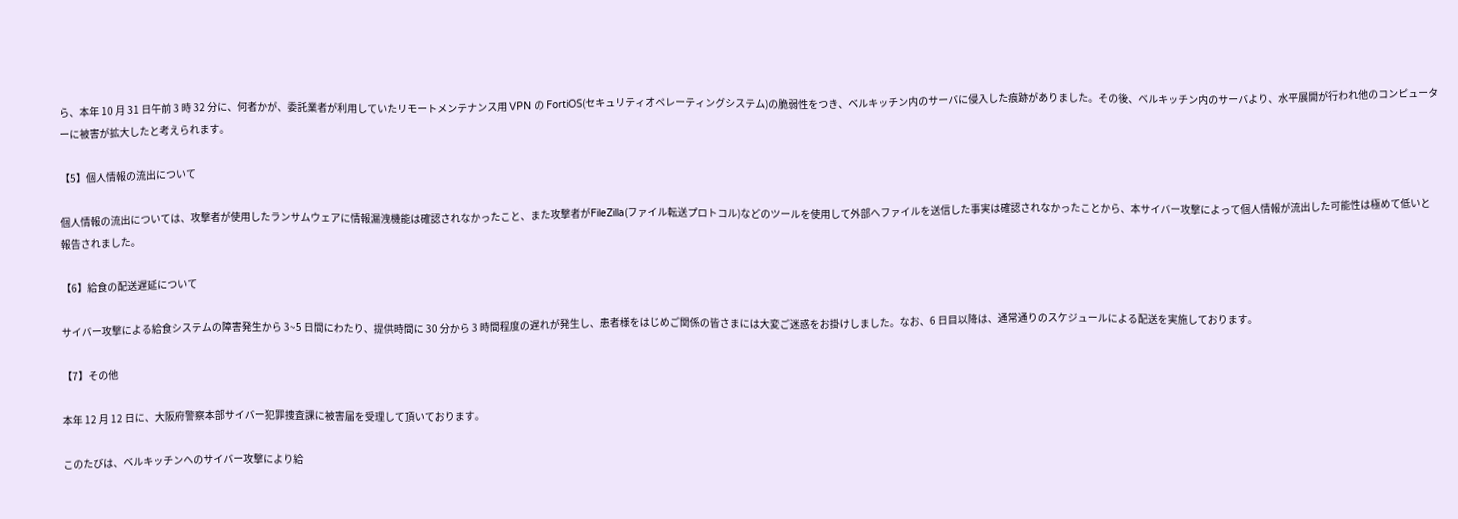ら、本年 10 月 31 日午前 3 時 32 分に、何者かが、委託業者が利用していたリモートメンテナンス用 VPN の FortiOS(セキュリティオペレーティングシステム)の脆弱性をつき、ベルキッチン内のサーバに侵入した痕跡がありました。その後、ベルキッチン内のサーバより、水平展開が行われ他のコンピューターに被害が拡大したと考えられます。

【5】個人情報の流出について

個人情報の流出については、攻撃者が使用したランサムウェアに情報漏洩機能は確認されなかったこと、また攻撃者がFileZilla(ファイル転送プロトコル)などのツールを使用して外部へファイルを送信した事実は確認されなかったことから、本サイバー攻撃によって個人情報が流出した可能性は極めて低いと報告されました。

【6】給食の配送遅延について

サイバー攻撃による給食システムの障害発生から 3~5 日間にわたり、提供時間に 30 分から 3 時間程度の遅れが発生し、患者様をはじめご関係の皆さまには大変ご迷惑をお掛けしました。なお、6 日目以降は、通常通りのスケジュールによる配送を実施しております。

【7】その他

本年 12 月 12 日に、大阪府警察本部サイバー犯罪捜査課に被害届を受理して頂いております。

このたびは、ベルキッチンへのサイバー攻撃により給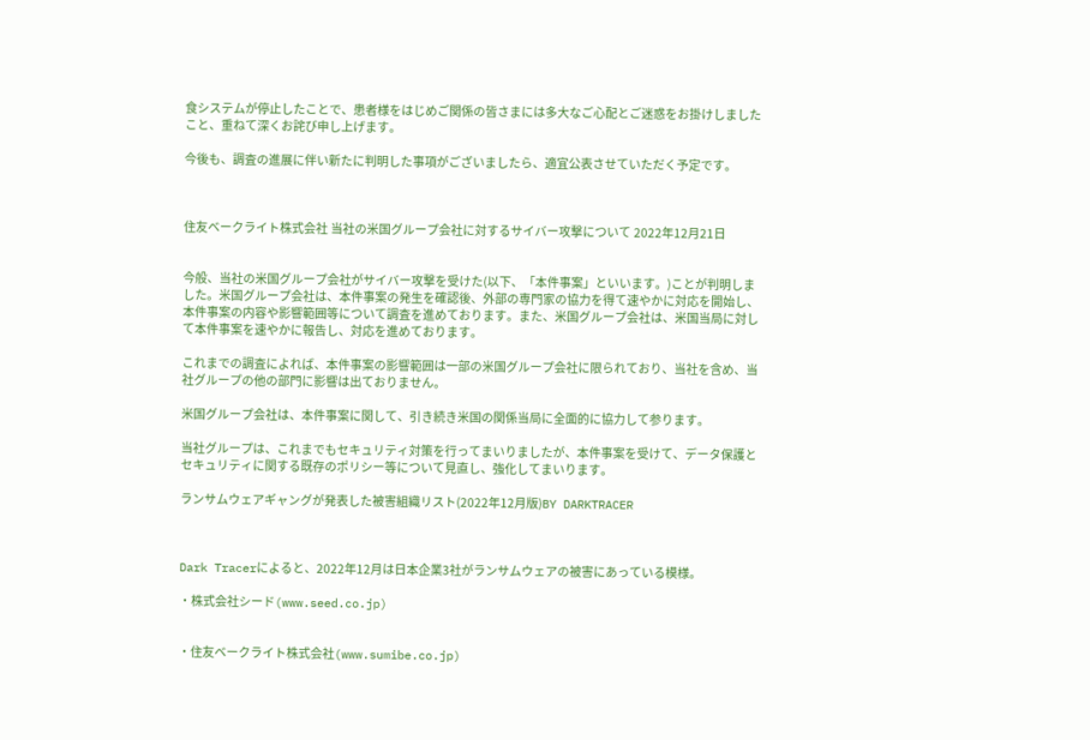食システムが停止したことで、患者様をはじめご関係の皆さまには多大なご心配とご迷惑をお掛けしましたこと、重ねて深くお詫び申し上げます。

今後も、調査の進展に伴い新たに判明した事項がございましたら、適宜公表させていただく予定です。



住友ベークライト株式会社 当社の米国グループ会社に対するサイバー攻撃について 2022年12月21日


今般、当社の米国グループ会社がサイバー攻撃を受けた(以下、「本件事案」といいます。)ことが判明しました。米国グループ会社は、本件事案の発生を確認後、外部の専門家の協力を得て速やかに対応を開始し、本件事案の内容や影響範囲等について調査を進めております。また、米国グループ会社は、米国当局に対して本件事案を速やかに報告し、対応を進めております。

これまでの調査によれば、本件事案の影響範囲は一部の米国グループ会社に限られており、当社を含め、当社グループの他の部門に影響は出ておりません。

米国グループ会社は、本件事案に関して、引き続き米国の関係当局に全面的に協力して参ります。

当社グループは、これまでもセキュリティ対策を行ってまいりましたが、本件事案を受けて、データ保護とセキュリティに関する既存のポリシー等について見直し、強化してまいります。

ランサムウェアギャングが発表した被害組織リスト(2022年12月版)BY DARKTRACER



Dark Tracerによると、2022年12月は日本企業3社がランサムウェアの被害にあっている模様。

・株式会社シード(www.seed.co.jp)


・住友ベークライト株式会社(www.sumibe.co.jp)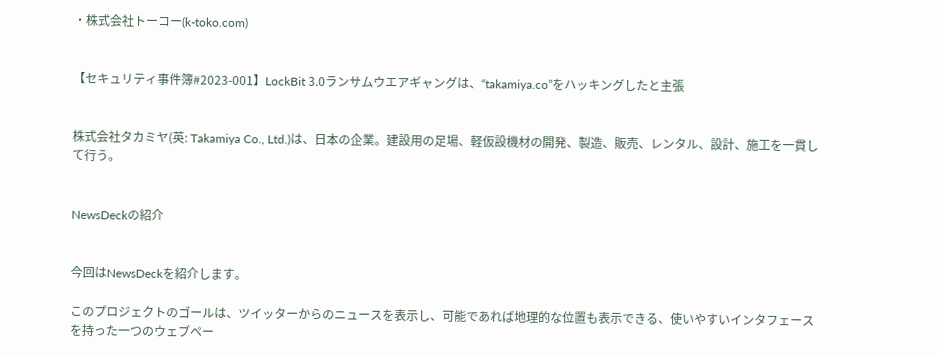・株式会社トーコー(k-toko.com)


【セキュリティ事件簿#2023-001】LockBit 3.0ランサムウエアギャングは、“takamiya.co”をハッキングしたと主張


株式会社タカミヤ(英: Takamiya Co., Ltd.)は、日本の企業。建設用の足場、軽仮設機材の開発、製造、販売、レンタル、設計、施工を一貫して行う。


NewsDeckの紹介


今回はNewsDeckを紹介します。

このプロジェクトのゴールは、ツイッターからのニュースを表示し、可能であれば地理的な位置も表示できる、使いやすいインタフェースを持った一つのウェブペー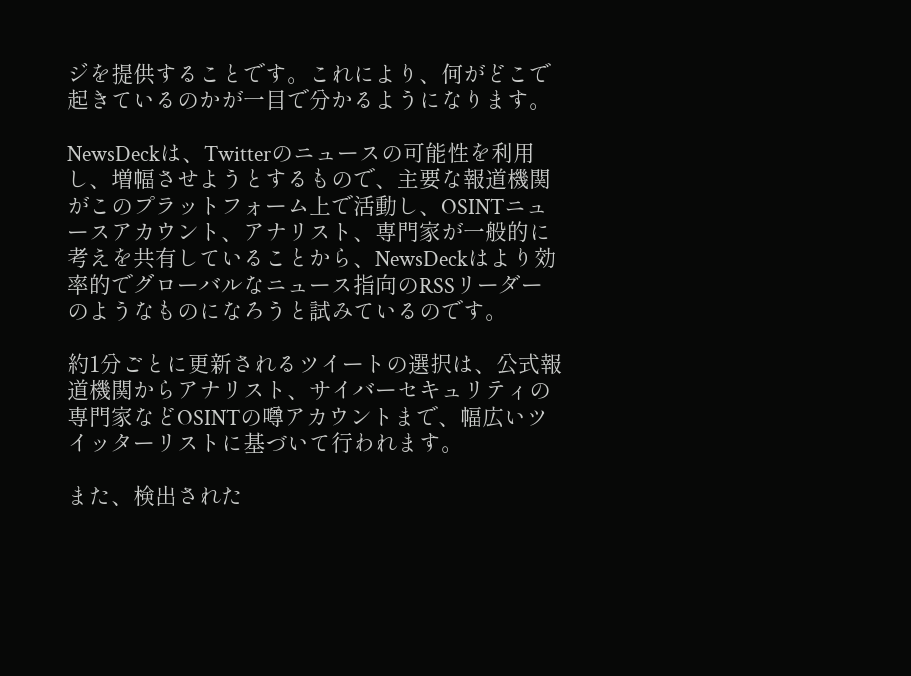ジを提供することです。これにより、何がどこで起きているのかが一目で分かるようになります。

NewsDeckは、Twitterのニュースの可能性を利用し、増幅させようとするもので、主要な報道機関がこのプラットフォーム上で活動し、OSINTニュースアカウント、アナリスト、専門家が一般的に考えを共有していることから、NewsDeckはより効率的でグローバルなニュース指向のRSSリーダーのようなものになろうと試みているのです。

約1分ごとに更新されるツイートの選択は、公式報道機関からアナリスト、サイバーセキュリティの専門家などOSINTの噂アカウントまで、幅広いツイッターリストに基づいて行われます。

また、検出された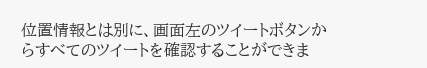位置情報とは別に、画面左のツイートボタンからすべてのツイートを確認することができま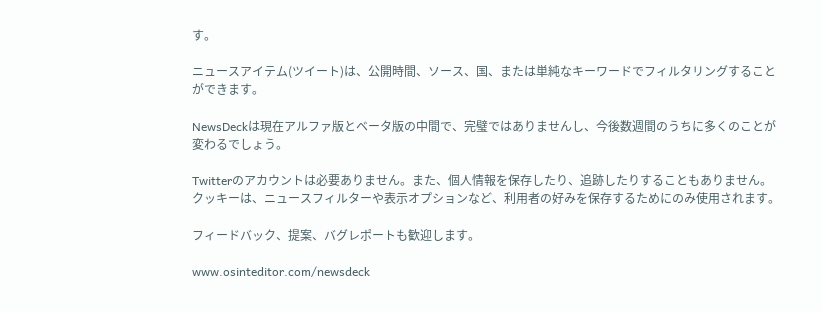す。

ニュースアイテム(ツイート)は、公開時間、ソース、国、または単純なキーワードでフィルタリングすることができます。

NewsDeckは現在アルファ版とベータ版の中間で、完璧ではありませんし、今後数週間のうちに多くのことが変わるでしょう。

Twitterのアカウントは必要ありません。また、個人情報を保存したり、追跡したりすることもありません。クッキーは、ニュースフィルターや表示オプションなど、利用者の好みを保存するためにのみ使用されます。

フィードバック、提案、バグレポートも歓迎します。

www.osinteditor.com/newsdeck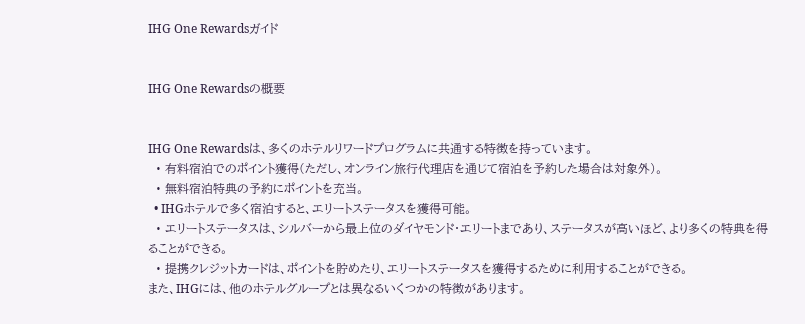IHG One Rewardsガイド


IHG One Rewardsの概要


IHG One Rewardsは、多くのホテルリワードプログラムに共通する特徴を持っています。
  • 有料宿泊でのポイント獲得(ただし、オンライン旅行代理店を通じて宿泊を予約した場合は対象外)。
  • 無料宿泊特典の予約にポイントを充当。
  • IHGホテルで多く宿泊すると、エリートステータスを獲得可能。
  • エリートステータスは、シルバーから最上位のダイヤモンド・エリートまであり、ステータスが高いほど、より多くの特典を得ることができる。
  • 提携クレジットカードは、ポイントを貯めたり、エリートステータスを獲得するために利用することができる。
また、IHGには、他のホテルグループとは異なるいくつかの特徴があります。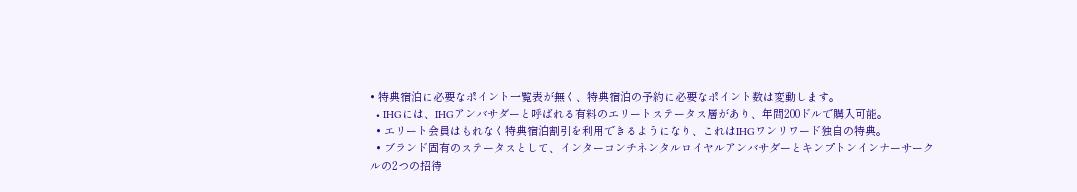• 特典宿泊に必要なポイント一覧表が無く、特典宿泊の予約に必要なポイント数は変動します。
  • IHGには、IHGアンバサダーと呼ばれる有料のエリートステータス層があり、年間200ドルで購入可能。
  • エリート会員はもれなく特典宿泊割引を利用できるようになり、これはIHGワンリワード独自の特典。
  • ブランド固有のステータスとして、インターコンチネンタルロイヤルアンバサダーとキンプトンインナーサークルの2つの招待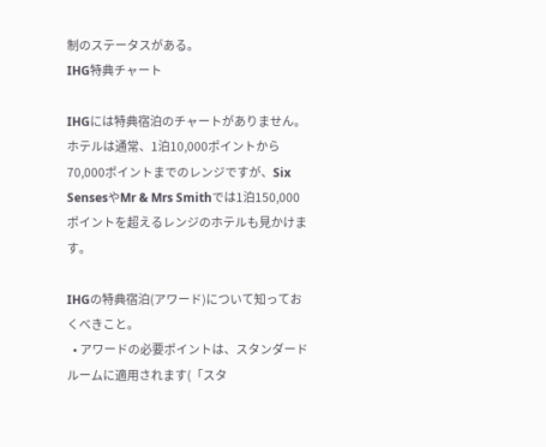制のステータスがある。
IHG特典チャート

IHGには特典宿泊のチャートがありません。ホテルは通常、1泊10,000ポイントから70,000ポイントまでのレンジですが、Six SensesやMr & Mrs Smithでは1泊150,000ポイントを超えるレンジのホテルも見かけます。

IHGの特典宿泊(アワード)について知っておくべきこと。
  • アワードの必要ポイントは、スタンダードルームに適用されます(「スタ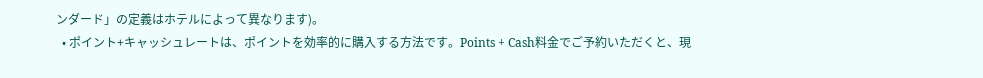ンダード」の定義はホテルによって異なります)。
  • ポイント+キャッシュレートは、ポイントを効率的に購入する方法です。Points + Cash料金でご予約いただくと、現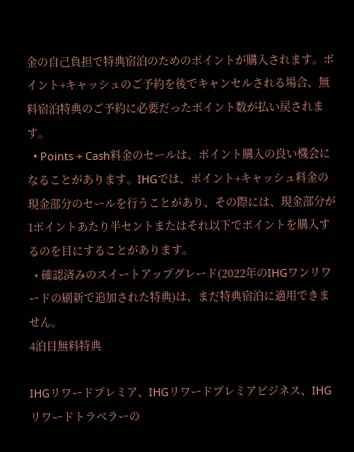金の自己負担で特典宿泊のためのポイントが購入されます。ポイント+キャッシュのご予約を後でキャンセルされる場合、無料宿泊特典のご予約に必要だったポイント数が払い戻されます。
  • Points + Cash料金のセールは、ポイント購入の良い機会になることがあります。IHGでは、ポイント+キャッシュ料金の現金部分のセールを行うことがあり、その際には、現金部分が1ポイントあたり半セントまたはそれ以下でポイントを購入するのを目にすることがあります。
  • 確認済みのスイートアップグレード(2022年のIHGワンリワードの刷新で追加された特典)は、まだ特典宿泊に適用できません。
4泊目無料特典

IHGリワードプレミア、IHGリワードプレミアビジネス、IHGリワードトラベラーの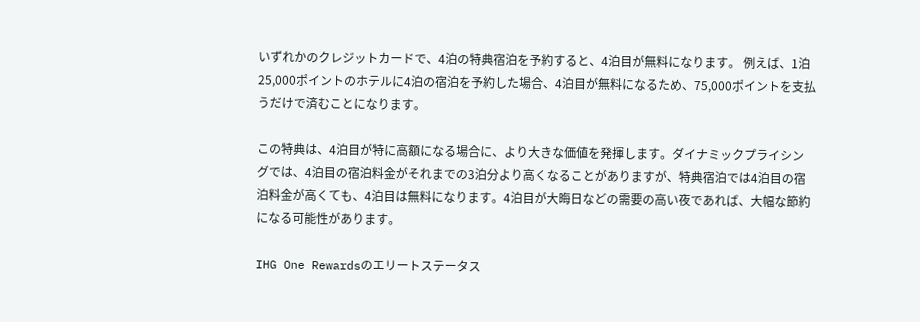いずれかのクレジットカードで、4泊の特典宿泊を予約すると、4泊目が無料になります。 例えば、1泊25,000ポイントのホテルに4泊の宿泊を予約した場合、4泊目が無料になるため、75,000ポイントを支払うだけで済むことになります。

この特典は、4泊目が特に高額になる場合に、より大きな価値を発揮します。ダイナミックプライシングでは、4泊目の宿泊料金がそれまでの3泊分より高くなることがありますが、特典宿泊では4泊目の宿泊料金が高くても、4泊目は無料になります。4泊目が大晦日などの需要の高い夜であれば、大幅な節約になる可能性があります。

IHG One Rewardsのエリートステータス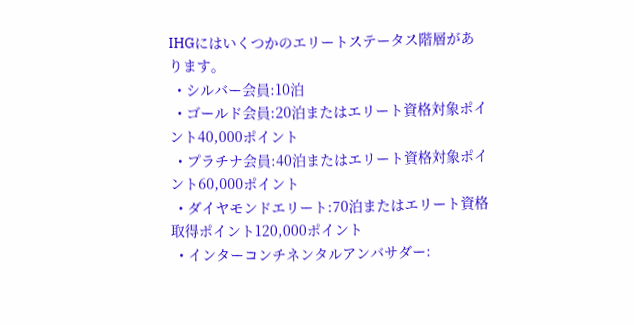IHGにはいくつかのエリートステータス階層があります。
  • シルバー会員:10泊
  • ゴールド会員:20泊またはエリート資格対象ポイント40,000ポイント
  • プラチナ会員:40泊またはエリート資格対象ポイント60,000ポイント
  • ダイヤモンドエリート:70泊またはエリート資格取得ポイント120,000ポイント
  • インターコンチネンタルアンバサダー: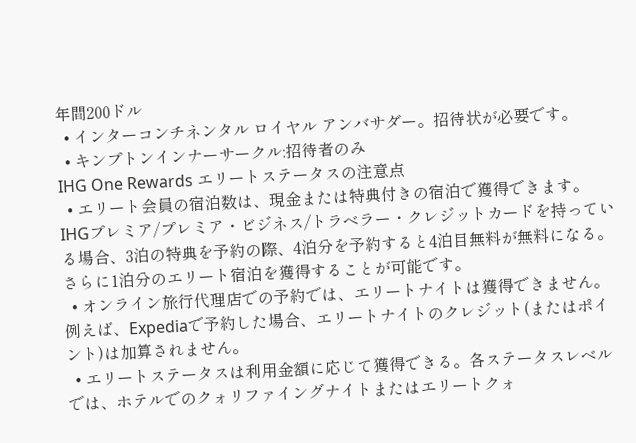年間200ドル
  • インターコンチネンタル ロイヤル アンバサダー。招待状が必要です。
  • キンプトンインナーサークル:招待者のみ
IHG One Rewards エリートステータスの注意点
  • エリート会員の宿泊数は、現金または特典付きの宿泊で獲得できます。 IHGプレミア/プレミア・ビジネス/トラベラー・クレジットカードを持っている場合、3泊の特典を予約の際、4泊分を予約すると4泊目無料が無料になる。さらに1泊分のエリート宿泊を獲得することが可能です。
  • オンライン旅行代理店での予約では、エリートナイトは獲得できません。 例えば、Expediaで予約した場合、エリートナイトのクレジット(またはポイント)は加算されません。
  • エリートステータスは利用金額に応じて獲得できる。各ステータスレベルでは、ホテルでのクォリファイングナイトまたはエリートクォ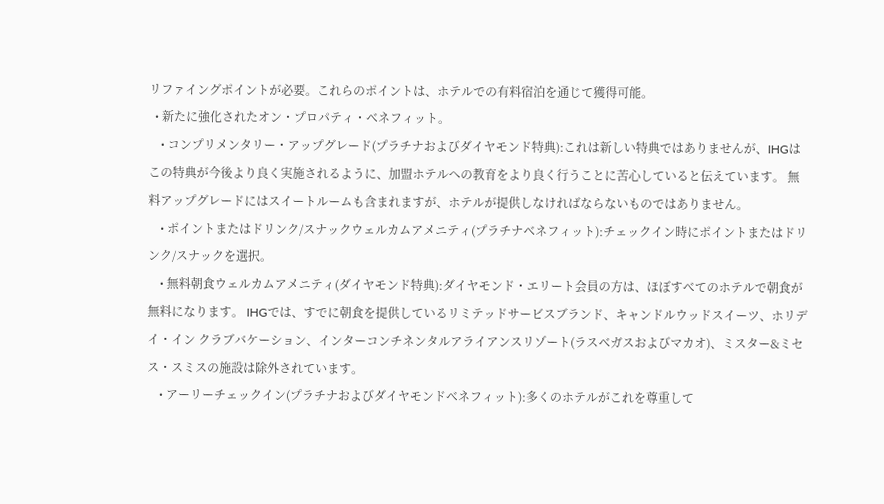リファイングポイントが必要。これらのポイントは、ホテルでの有料宿泊を通じて獲得可能。
  • 新たに強化されたオン・プロパティ・ベネフィット。
    • コンプリメンタリー・アップグレード(プラチナおよびダイヤモンド特典):これは新しい特典ではありませんが、IHGはこの特典が今後より良く実施されるように、加盟ホテルへの教育をより良く行うことに苦心していると伝えています。 無料アップグレードにはスイートルームも含まれますが、ホテルが提供しなければならないものではありません。
    • ポイントまたはドリンク/スナックウェルカムアメニティ(プラチナベネフィット):チェックイン時にポイントまたはドリンク/スナックを選択。
    • 無料朝食ウェルカムアメニティ(ダイヤモンド特典):ダイヤモンド・エリート会員の方は、ほぼすべてのホテルで朝食が無料になります。 IHGでは、すでに朝食を提供しているリミテッドサービスブランド、キャンドルウッドスイーツ、ホリデイ・イン クラブバケーション、インターコンチネンタルアライアンスリゾート(ラスベガスおよびマカオ)、ミスター&ミセス・スミスの施設は除外されています。
    • アーリーチェックイン(プラチナおよびダイヤモンドベネフィット):多くのホテルがこれを尊重して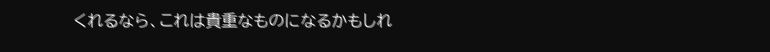くれるなら、これは貴重なものになるかもしれ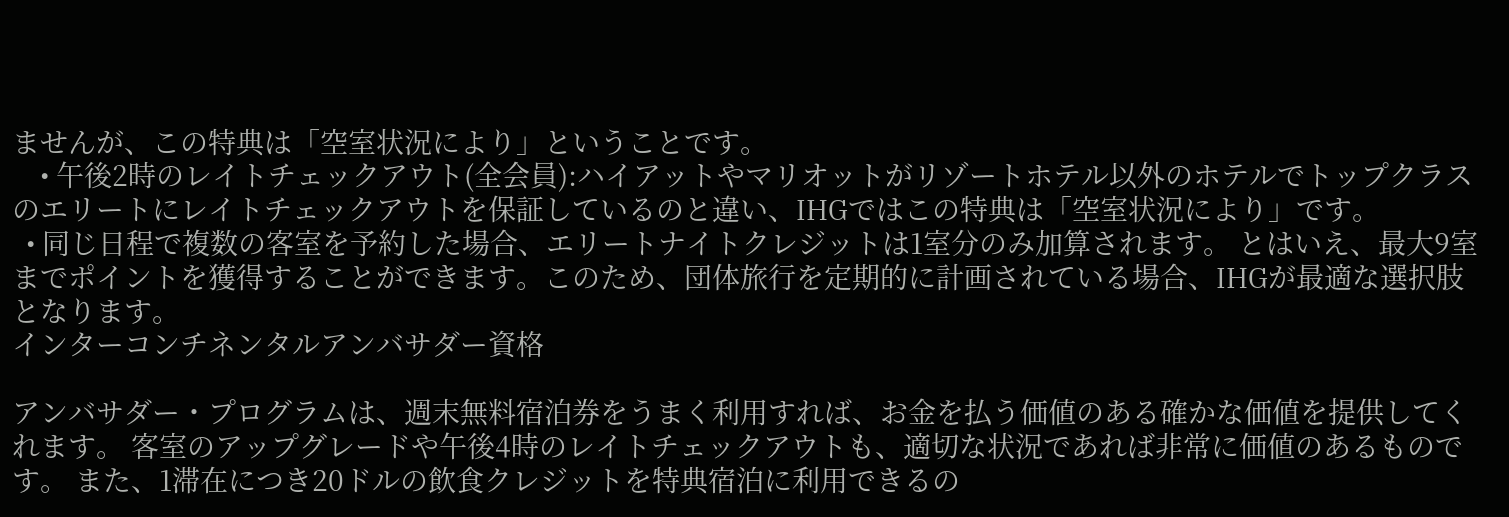ませんが、この特典は「空室状況により」ということです。
    • 午後2時のレイトチェックアウト(全会員):ハイアットやマリオットがリゾートホテル以外のホテルでトップクラスのエリートにレイトチェックアウトを保証しているのと違い、IHGではこの特典は「空室状況により」です。
  • 同じ日程で複数の客室を予約した場合、エリートナイトクレジットは1室分のみ加算されます。 とはいえ、最大9室までポイントを獲得することができます。このため、団体旅行を定期的に計画されている場合、IHGが最適な選択肢となります。
インターコンチネンタルアンバサダー資格

アンバサダー・プログラムは、週末無料宿泊券をうまく利用すれば、お金を払う価値のある確かな価値を提供してくれます。 客室のアップグレードや午後4時のレイトチェックアウトも、適切な状況であれば非常に価値のあるものです。 また、1滞在につき20ドルの飲食クレジットを特典宿泊に利用できるの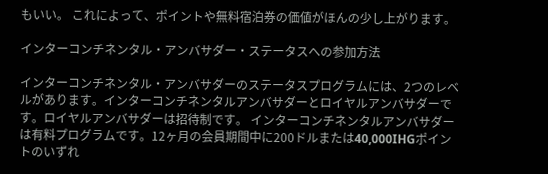もいい。 これによって、ポイントや無料宿泊券の価値がほんの少し上がります。

インターコンチネンタル・アンバサダー・ステータスへの参加方法

インターコンチネンタル・アンバサダーのステータスプログラムには、2つのレベルがあります。インターコンチネンタルアンバサダーとロイヤルアンバサダーです。ロイヤルアンバサダーは招待制です。 インターコンチネンタルアンバサダーは有料プログラムです。12ヶ月の会員期間中に200ドルまたは40,000IHGポイントのいずれ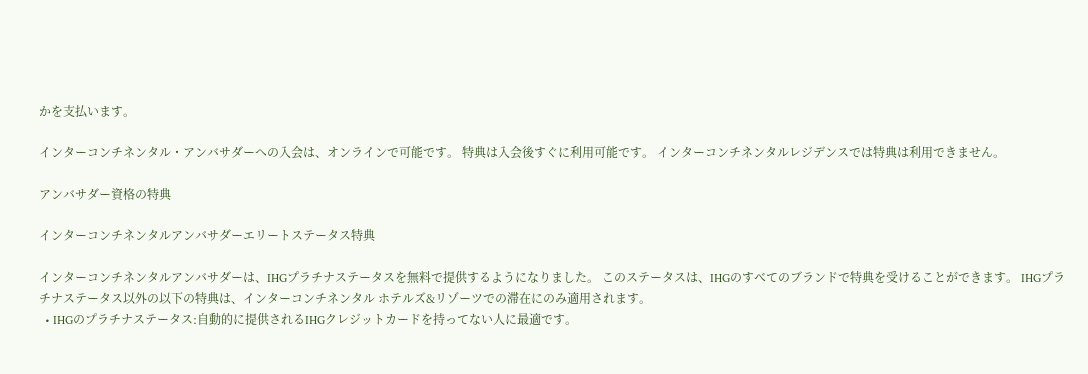かを支払います。

インターコンチネンタル・アンバサダーへの入会は、オンラインで可能です。 特典は入会後すぐに利用可能です。 インターコンチネンタルレジデンスでは特典は利用できません。

アンバサダー資格の特典

インターコンチネンタルアンバサダーエリートステータス特典

インターコンチネンタルアンバサダーは、IHGプラチナステータスを無料で提供するようになりました。 このステータスは、IHGのすべてのブランドで特典を受けることができます。 IHGプラチナステータス以外の以下の特典は、インターコンチネンタル ホテルズ&リゾーツでの滞在にのみ適用されます。
  • IHGのプラチナステータス:自動的に提供されるIHGクレジットカードを持ってない人に最適です。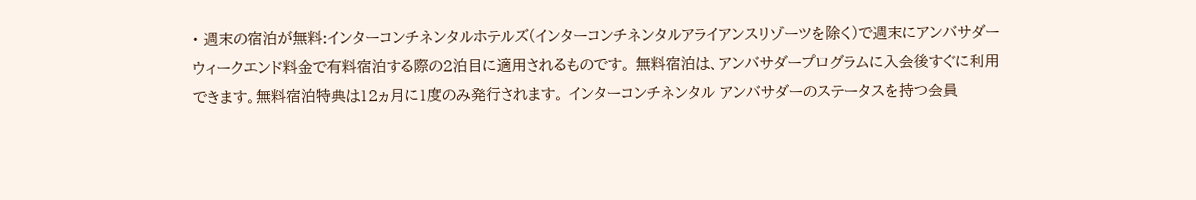• 週末の宿泊が無料:インターコンチネンタルホテルズ(インターコンチネンタルアライアンスリゾーツを除く)で週末にアンバサダーウィークエンド料金で有料宿泊する際の2泊目に適用されるものです。 無料宿泊は、アンバサダープログラムに入会後すぐに利用できます。無料宿泊特典は12ヵ月に1度のみ発行されます。 インターコンチネンタル アンバサダーのステータスを持つ会員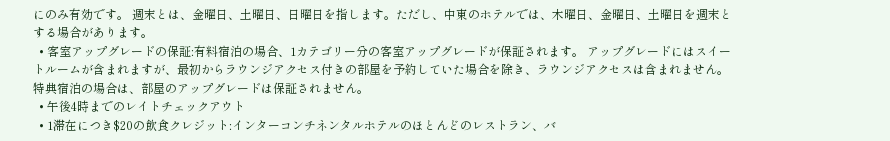にのみ有効です。 週末とは、金曜日、土曜日、日曜日を指します。ただし、中東のホテルでは、木曜日、金曜日、土曜日を週末とする場合があります。
  • 客室アップグレードの保証:有料宿泊の場合、1カテゴリー分の客室アップグレードが保証されます。 アップグレードにはスイートルームが含まれますが、最初からラウンジアクセス付きの部屋を予約していた場合を除き、ラウンジアクセスは含まれません。 特典宿泊の場合は、部屋のアップグレードは保証されません。
  • 午後4時までのレイトチェックアウト
  • 1滞在につき$20の飲食クレジット:インターコンチネンタルホテルのほとんどのレストラン、バ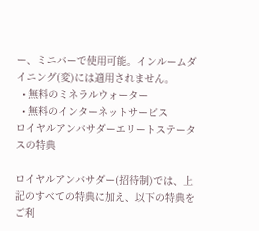ー、ミニバーで使用可能。インルームダイニング(変)には適用されません。
  • 無料のミネラルウォーター
  • 無料のインターネットサービス
ロイヤルアンバサダーエリートステータスの特典

ロイヤルアンバサダー(招待制)では、上記のすべての特典に加え、以下の特典をご利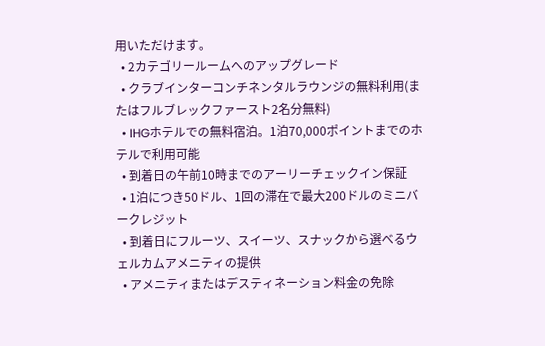用いただけます。
  • 2カテゴリールームへのアップグレード
  • クラブインターコンチネンタルラウンジの無料利用(またはフルブレックファースト2名分無料)
  • IHGホテルでの無料宿泊。1泊70,000ポイントまでのホテルで利用可能
  • 到着日の午前10時までのアーリーチェックイン保証
  • 1泊につき50ドル、1回の滞在で最大200ドルのミニバークレジット
  • 到着日にフルーツ、スイーツ、スナックから選べるウェルカムアメニティの提供
  • アメニティまたはデスティネーション料金の免除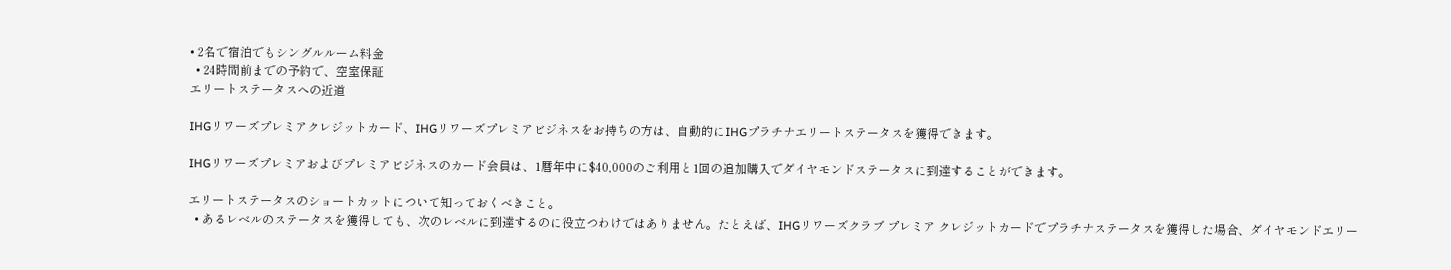• 2名で宿泊でもシングルルーム料金
  • 24時間前までの予約で、空室保証
エリートステータスへの近道

IHGリワーズプレミアクレジットカード、IHGリワーズプレミアビジネスをお持ちの方は、自動的にIHGプラチナエリートステータスを獲得できます。

IHGリワーズプレミアおよびプレミアビジネスのカード会員は、1暦年中に$40,000のご利用と1回の追加購入でダイヤモンドステータスに到達することができます。

エリートステータスのショートカットについて知っておくべきこと。
  • あるレベルのステータスを獲得しても、次のレベルに到達するのに役立つわけではありません。たとえば、IHGリワーズクラブ プレミア クレジットカードでプラチナステータスを獲得した場合、ダイヤモンドエリー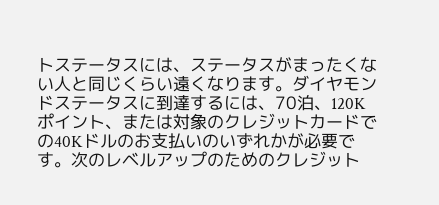トステータスには、ステータスがまったくない人と同じくらい遠くなります。ダイヤモンドステータスに到達するには、70泊、120Kポイント、または対象のクレジットカードでの40Kドルのお支払いのいずれかが必要です。次のレベルアップのためのクレジット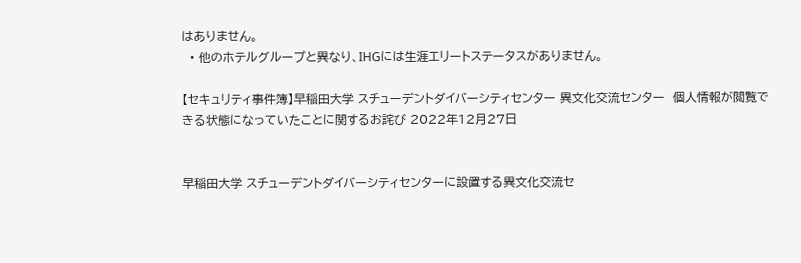はありません。
  • 他のホテルグループと異なり、IHGには生涯エリートステータスがありません。

【セキュリティ事件簿】早稲田大学 スチューデントダイバーシティセンター 異文化交流センター  個人情報が閲覧できる状態になっていたことに関するお詫び 2022年12月27日


早稲田大学 スチューデントダイバーシティセンターに設置する異文化交流セ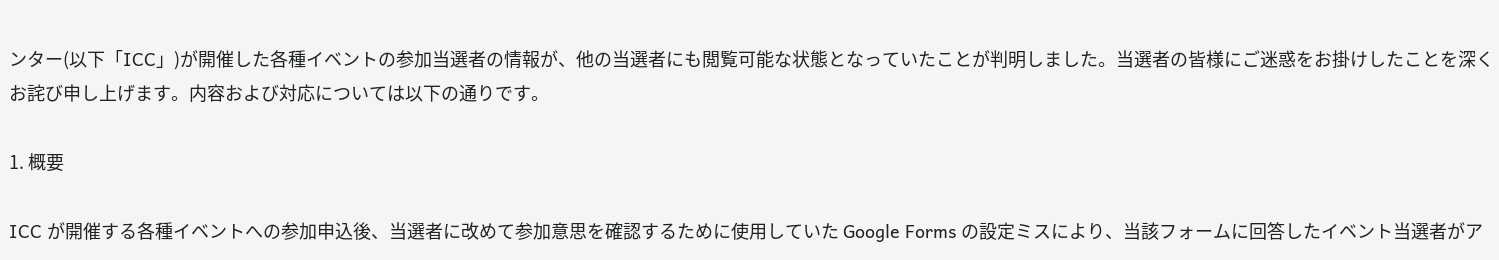ンター(以下「ICC」)が開催した各種イベントの参加当選者の情報が、他の当選者にも閲覧可能な状態となっていたことが判明しました。当選者の皆様にご迷惑をお掛けしたことを深くお詫び申し上げます。内容および対応については以下の通りです。

1. 概要

ICC が開催する各種イベントへの参加申込後、当選者に改めて参加意思を確認するために使用していた Google Forms の設定ミスにより、当該フォームに回答したイベント当選者がア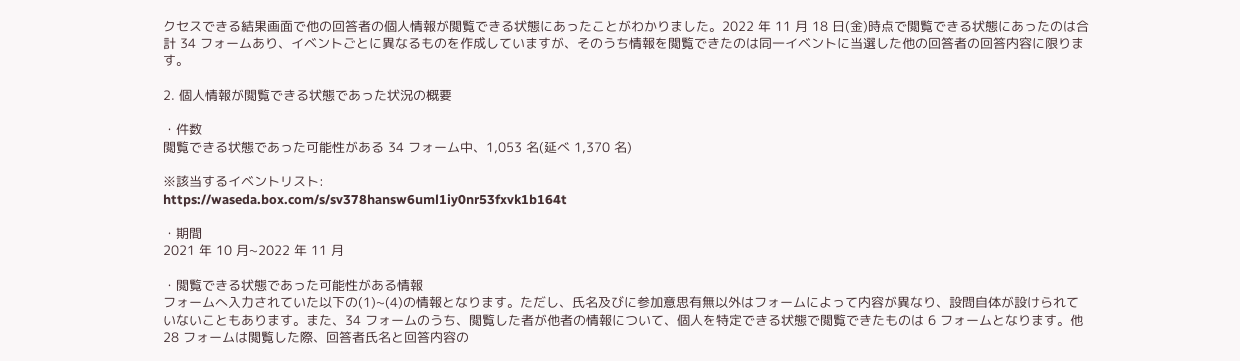クセスできる結果画面で他の回答者の個人情報が閲覧できる状態にあったことがわかりました。2022 年 11 月 18 日(金)時点で閲覧できる状態にあったのは合計 34 フォームあり、イベントごとに異なるものを作成していますが、そのうち情報を閲覧できたのは同一イベントに当選した他の回答者の回答内容に限ります。

2. 個人情報が閲覧できる状態であった状況の概要

・件数
閲覧できる状態であった可能性がある 34 フォーム中、1,053 名(延べ 1,370 名)

※該当するイベントリスト:
https://waseda.box.com/s/sv378hansw6uml1iy0nr53fxvk1b164t

・期間
2021 年 10 月~2022 年 11 月

・閲覧できる状態であった可能性がある情報
フォームへ入力されていた以下の(1)~(4)の情報となります。ただし、氏名及びに参加意思有無以外はフォームによって内容が異なり、設問自体が設けられていないこともあります。また、34 フォームのうち、閲覧した者が他者の情報について、個人を特定できる状態で閲覧できたものは 6 フォームとなります。他 28 フォームは閲覧した際、回答者氏名と回答内容の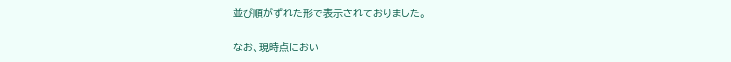並び順がずれた形で表示されておりました。

なお、現時点におい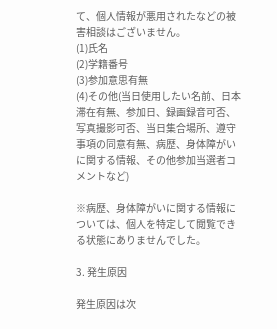て、個人情報が悪用されたなどの被害相談はございません。
(1)氏名
(2)学籍番号
(3)参加意思有無
(4)その他(当日使用したい名前、日本滞在有無、参加日、録画録音可否、写真撮影可否、当日集合場所、遵守事項の同意有無、病歴、身体障がいに関する情報、その他参加当選者コメントなど)

※病歴、身体障がいに関する情報については、個人を特定して閲覧できる状態にありませんでした。

3. 発生原因

発生原因は次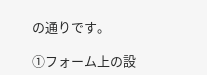の通りです。

①フォーム上の設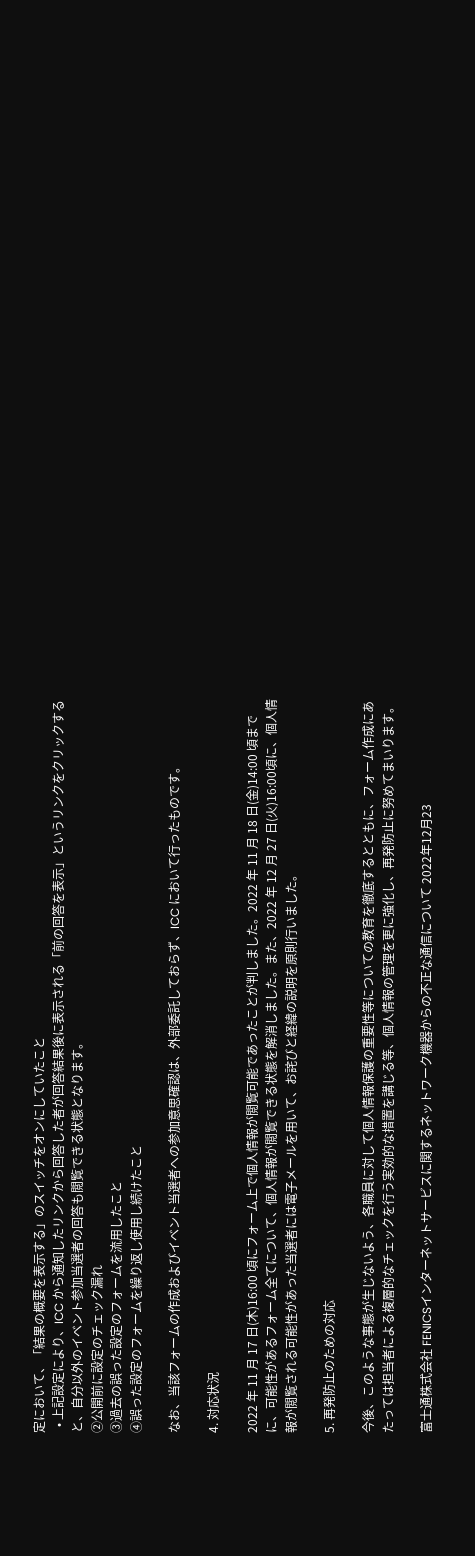定において、「結果の概要を表示する」のスイッチをオンにしていたこと
  • 上記設定により、ICC から通知したリンクから回答した者が回答結果後に表示される「前の回答を表示」というリンクをクリックすると、自分以外のイベント参加当選者の回答も閲覧できる状態となります。
②公開前に設定のチェック漏れ
③過去の誤った設定のフォームを流用したこと
④誤った設定のフォームを繰り返し使用し続けたこと

なお、当該フォームの作成およびイベント当選者への参加意思確認は、外部委託しておらず、ICC において行ったものです。

4. 対応状況

2022 年 11 月 17 日(木)16:00 頃にフォーム上で個人情報が閲覧可能であったことが判しました。2022 年 11 月 18 日(金)14:00 頃までに、可能性があるフォーム全てについて、個人情報が閲覧できる状態を解消しました。また、2022 年 12 月 27 日(火)16:00頃に、個人情報が閲覧される可能性があった当選者には電子メールを用いて、お詫びと経緯の説明を原則行いました。

5. 再発防止のための対応

今後、このような事態が生じないよう、各職員に対して個人情報保護の重要性等についての教育を徹底するとともに、フォーム作成にあたっては担当者による複層的なチェックを行う実効的な措置を講じる等、個人情報の管理を更に強化し、再発防止に努めてまいります。

富士通株式会社 FENICSインターネットサービスに関するネットワーク機器からの不正な通信について 2022年12月23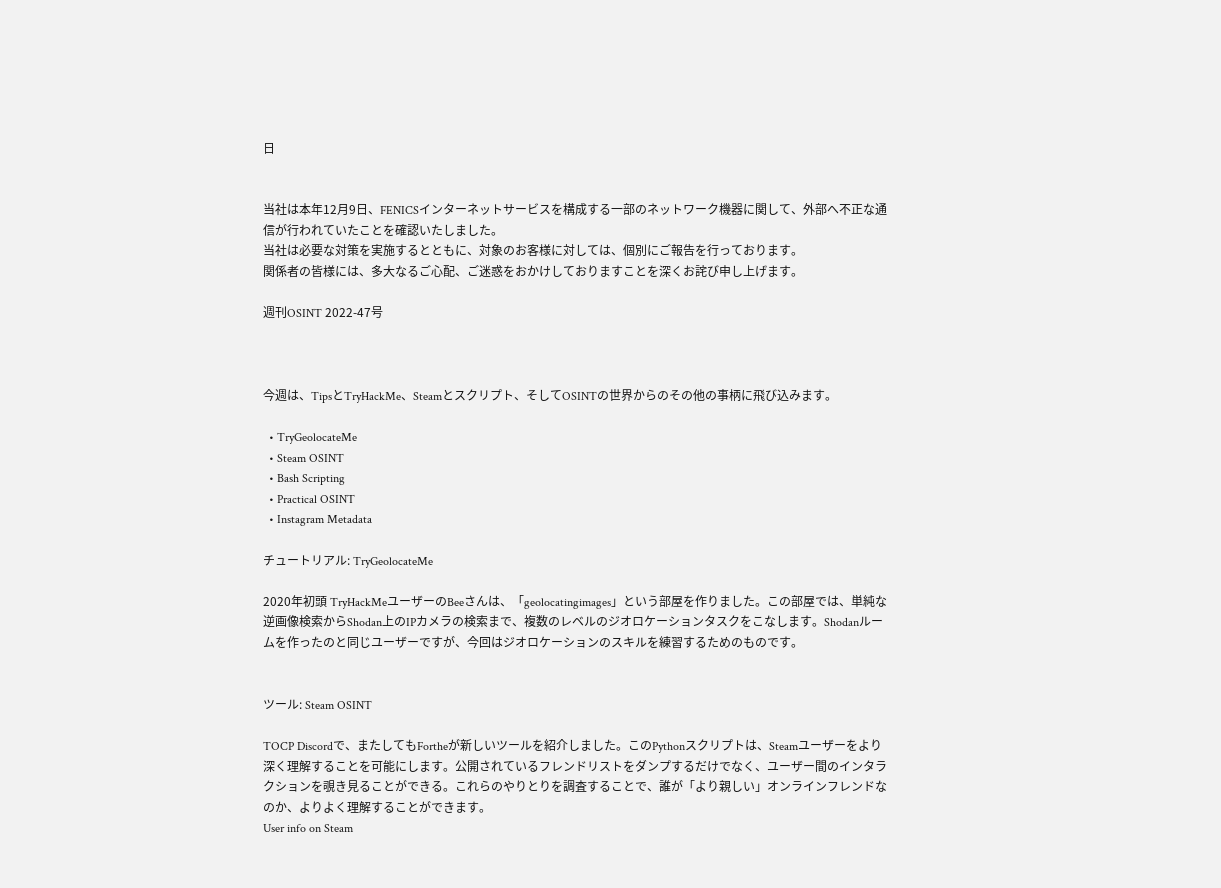日


当社は本年12月9日、FENICSインターネットサービスを構成する一部のネットワーク機器に関して、外部へ不正な通信が行われていたことを確認いたしました。
当社は必要な対策を実施するとともに、対象のお客様に対しては、個別にご報告を行っております。
関係者の皆様には、多大なるご心配、ご迷惑をおかけしておりますことを深くお詫び申し上げます。

週刊OSINT 2022-47号



今週は、TipsとTryHackMe、Steamとスクリプト、そしてOSINTの世界からのその他の事柄に飛び込みます。

  • TryGeolocateMe
  • Steam OSINT
  • Bash Scripting
  • Practical OSINT
  • Instagram Metadata

チュートリアル: TryGeolocateMe

2020年初頭 TryHackMeユーザーのBeeさんは、「geolocatingimages」という部屋を作りました。この部屋では、単純な逆画像検索からShodan上のIPカメラの検索まで、複数のレベルのジオロケーションタスクをこなします。Shodanルームを作ったのと同じユーザーですが、今回はジオロケーションのスキルを練習するためのものです。


ツール: Steam OSINT

TOCP Discordで、またしてもFortheが新しいツールを紹介しました。このPythonスクリプトは、Steamユーザーをより深く理解することを可能にします。公開されているフレンドリストをダンプするだけでなく、ユーザー間のインタラクションを覗き見ることができる。これらのやりとりを調査することで、誰が「より親しい」オンラインフレンドなのか、よりよく理解することができます。
User info on Steam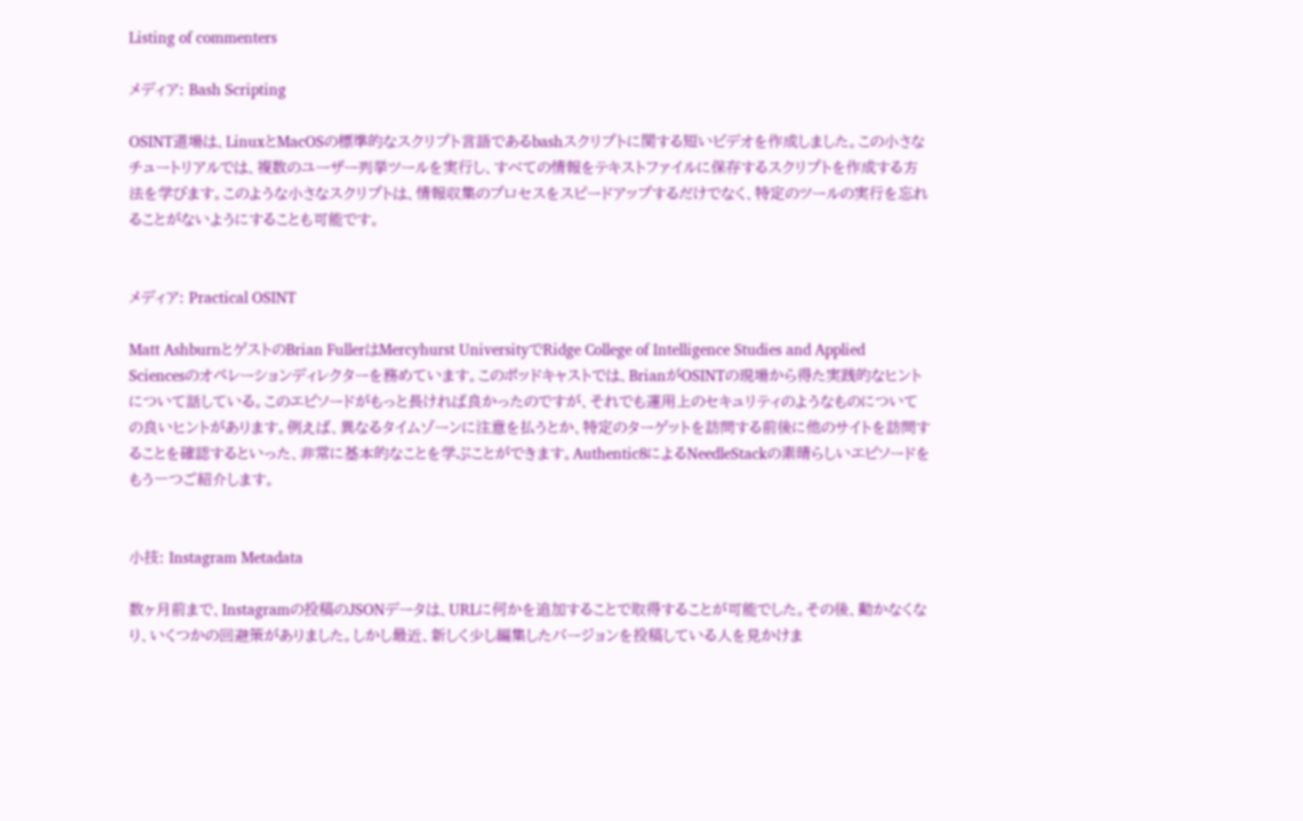Listing of commenters

メディア: Bash Scripting

OSINT道場は、LinuxとMacOSの標準的なスクリプト言語であるbashスクリプトに関する短いビデオを作成しました。この小さなチュートリアルでは、複数のユーザー列挙ツールを実行し、すべての情報をテキストファイルに保存するスクリプトを作成する方法を学びます。このような小さなスクリプトは、情報収集のプロセスをスピードアップするだけでなく、特定のツールの実行を忘れることがないようにすることも可能です。


メディア: Practical OSINT

Matt AshburnとゲストのBrian FullerはMercyhurst UniversityでRidge College of Intelligence Studies and Applied Sciencesのオペレーションディレクターを務めています。このポッドキャストでは、BrianがOSINTの現場から得た実践的なヒントについて話している。このエピソードがもっと長ければ良かったのですが、それでも運用上のセキュリティのようなものについての良いヒントがあります。例えば、異なるタイムゾーンに注意を払うとか、特定のターゲットを訪問する前後に他のサイトを訪問することを確認するといった、非常に基本的なことを学ぶことができます。Authentic8によるNeedleStackの素晴らしいエピソードをもう一つご紹介します。


小技: Instagram Metadata

数ヶ月前まで、Instagramの投稿のJSONデータは、URLに何かを追加することで取得することが可能でした。その後、動かなくなり、いくつかの回避策がありました。しかし最近、新しく少し編集したバージョンを投稿している人を見かけま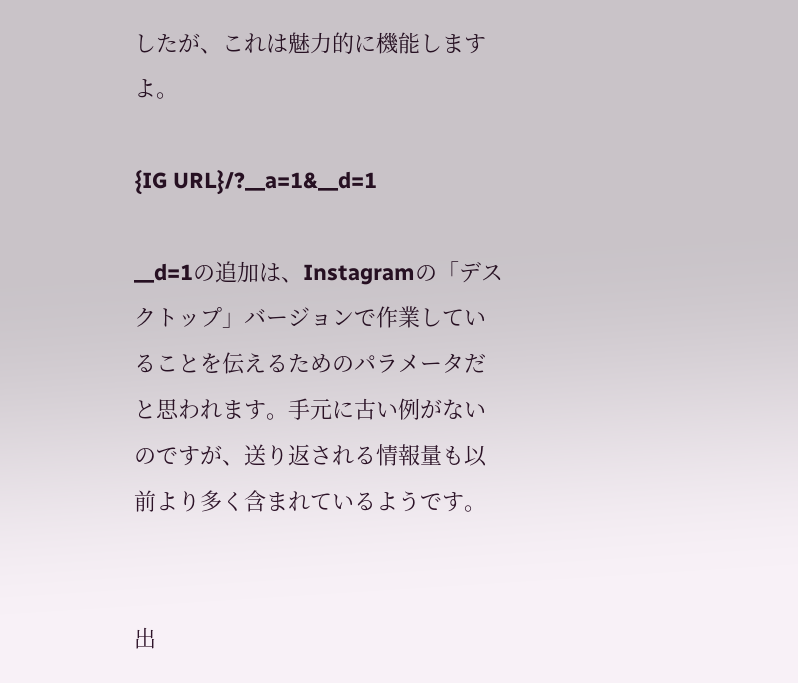したが、これは魅力的に機能しますよ。

{IG URL}/?__a=1&__d=1

__d=1の追加は、Instagramの「デスクトップ」バージョンで作業していることを伝えるためのパラメータだと思われます。手元に古い例がないのですが、送り返される情報量も以前より多く含まれているようです。


出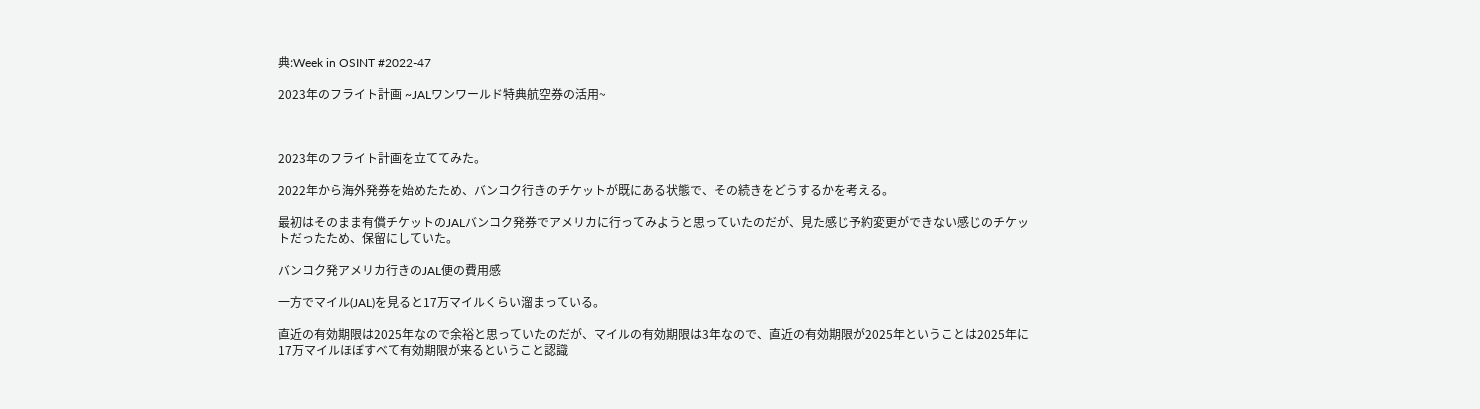典:Week in OSINT #2022-47

2023年のフライト計画 ~JALワンワールド特典航空券の活用~



2023年のフライト計画を立ててみた。

2022年から海外発券を始めたため、バンコク行きのチケットが既にある状態で、その続きをどうするかを考える。

最初はそのまま有償チケットのJALバンコク発券でアメリカに行ってみようと思っていたのだが、見た感じ予約変更ができない感じのチケットだったため、保留にしていた。

バンコク発アメリカ行きのJAL便の費用感

一方でマイル(JAL)を見ると17万マイルくらい溜まっている。

直近の有効期限は2025年なので余裕と思っていたのだが、マイルの有効期限は3年なので、直近の有効期限が2025年ということは2025年に17万マイルほぼすべて有効期限が来るということ認識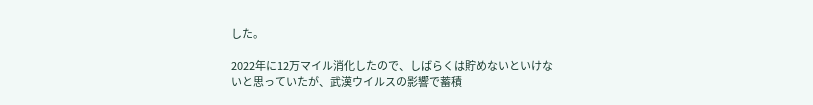した。

2022年に12万マイル消化したので、しばらくは貯めないといけないと思っていたが、武漢ウイルスの影響で蓄積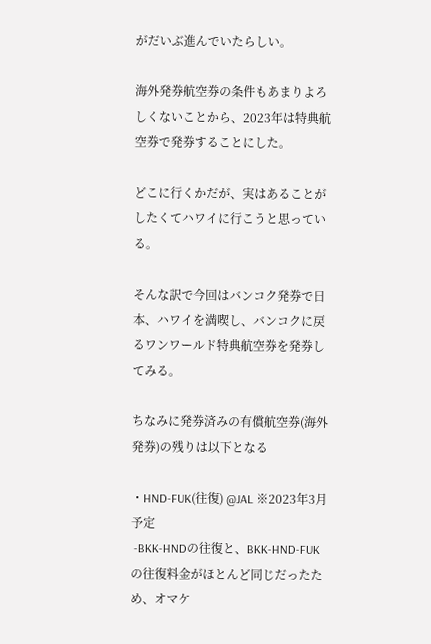がだいぶ進んでいたらしい。

海外発券航空券の条件もあまりよろしくないことから、2023年は特典航空券で発券することにした。

どこに行くかだが、実はあることがしたくてハワイに行こうと思っている。

そんな訳で今回はバンコク発券で日本、ハワイを満喫し、バンコクに戻るワンワールド特典航空券を発券してみる。

ちなみに発券済みの有償航空券(海外発券)の残りは以下となる

・HND-FUK(往復) @JAL ※2023年3月予定
 -BKK-HNDの往復と、BKK-HND-FUKの往復料金がほとんど同じだったため、オマケ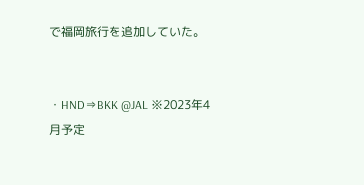で福岡旅行を追加していた。


・HND⇒BKK @JAL ※2023年4月予定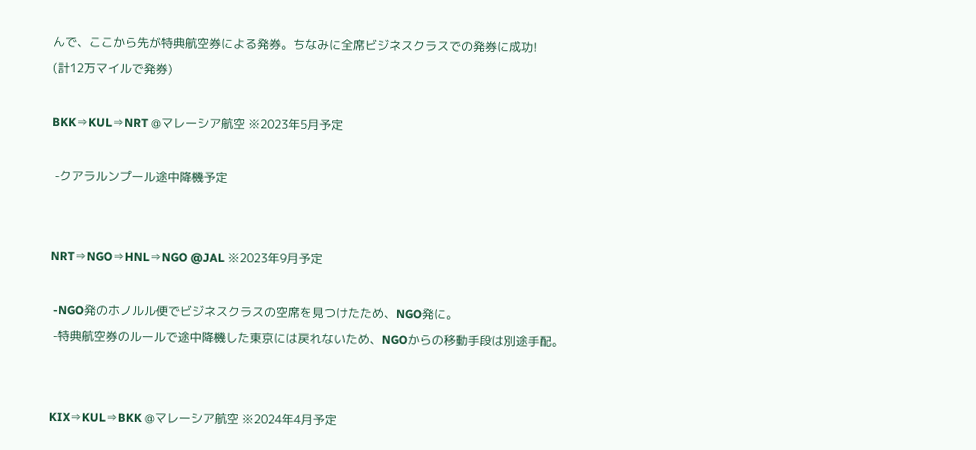んで、ここから先が特典航空券による発券。ちなみに全席ビジネスクラスでの発券に成功!
(計12万マイルで発券)

BKK⇒KUL⇒NRT @マレーシア航空 ※2023年5月予定

 -クアラルンプール途中降機予定


NRT⇒NGO⇒HNL⇒NGO @JAL ※2023年9月予定

 -NGO発のホノルル便でビジネスクラスの空席を見つけたため、NGO発に。
 -特典航空券のルールで途中降機した東京には戻れないため、NGOからの移動手段は別途手配。


KIX⇒KUL⇒BKK @マレーシア航空 ※2024年4月予定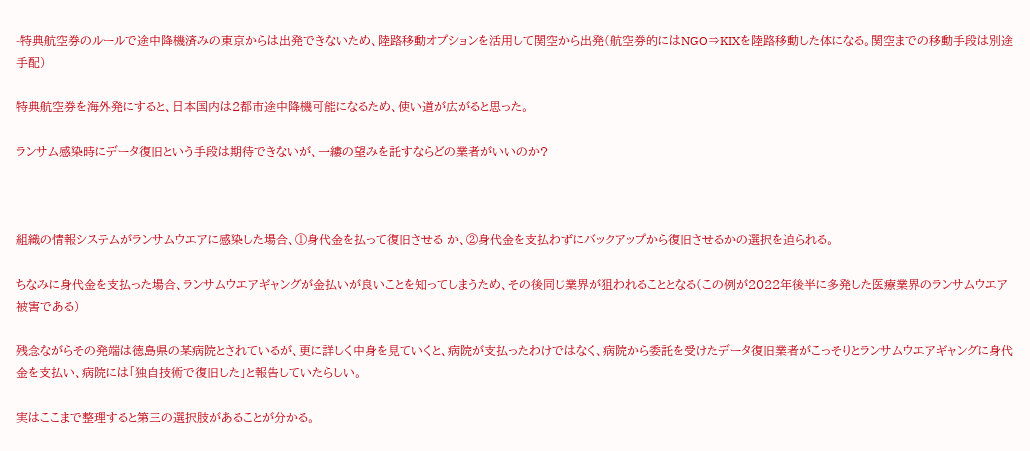-特典航空券のルールで途中降機済みの東京からは出発できないため、陸路移動オプションを活用して関空から出発(航空券的にはNGO⇒KIXを陸路移動した体になる。関空までの移動手段は別途手配)

特典航空券を海外発にすると、日本国内は2都市途中降機可能になるため、使い道が広がると思った。

ランサム感染時にデータ復旧という手段は期待できないが、一縷の望みを託すならどの業者がいいのか?



組織の情報システムがランサムウエアに感染した場合、①身代金を払って復旧させる か、②身代金を支払わずにバックアップから復旧させるかの選択を迫られる。

ちなみに身代金を支払った場合、ランサムウエアギャングが金払いが良いことを知ってしまうため、その後同じ業界が狙われることとなる(この例が2022年後半に多発した医療業界のランサムウエア被害である)

残念ながらその発端は徳島県の某病院とされているが、更に詳しく中身を見ていくと、病院が支払ったわけではなく、病院から委託を受けたデータ復旧業者がこっそりとランサムウエアギャングに身代金を支払い、病院には「独自技術で復旧した」と報告していたらしい。

実はここまで整理すると第三の選択肢があることが分かる。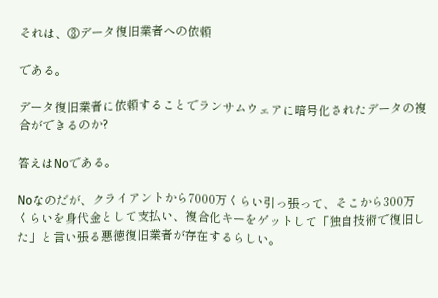それは、③データ復旧業者への依頼

である。

データ復旧業者に依頼することでランサムウェアに暗号化されたデータの複合ができるのか?

答えはNoである。

Noなのだが、クライアントから7000万くらい引っ張って、そこから300万くらいを身代金として支払い、複合化キーをゲットして「独自技術で復旧した」と言い張る悪徳復旧業者が存在するらしい。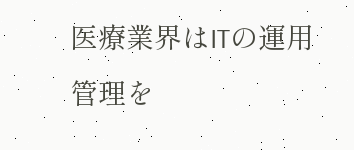医療業界はITの運用管理を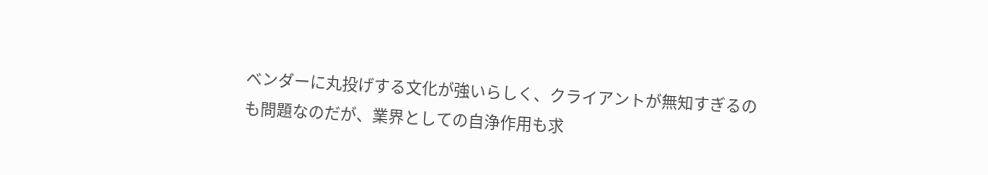ベンダーに丸投げする文化が強いらしく、クライアントが無知すぎるのも問題なのだが、業界としての自浄作用も求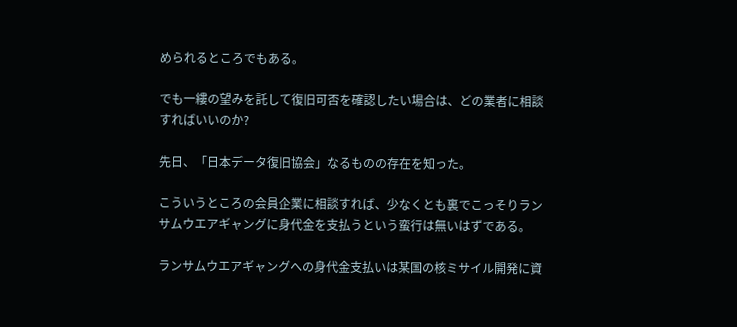められるところでもある。

でも一縷の望みを託して復旧可否を確認したい場合は、どの業者に相談すればいいのか?

先日、「日本データ復旧協会」なるものの存在を知った。

こういうところの会員企業に相談すれば、少なくとも裏でこっそりランサムウエアギャングに身代金を支払うという蛮行は無いはずである。

ランサムウエアギャングへの身代金支払いは某国の核ミサイル開発に資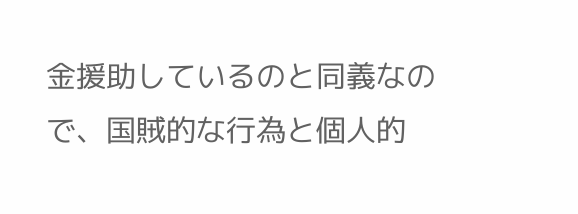金援助しているのと同義なので、国賊的な行為と個人的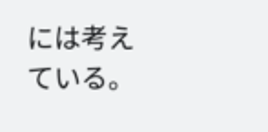には考えている。